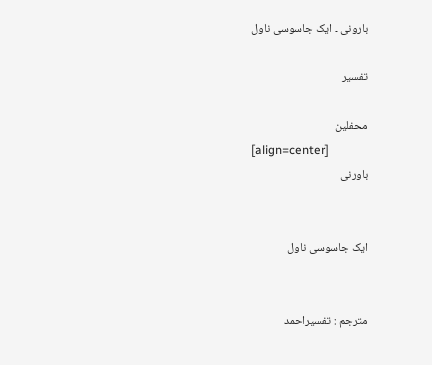بارونی ۔ ایک جاسوسی ناول

تفسیر

محفلین
[align=center]
باورنی


ایک جاسوسی ناول


مترجم : تفسیراحمد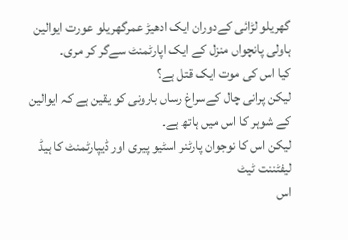گھریلو لڑائی کےدوران ایک ادھیڑ عمرگھریلو عورت ایوالین ہاولی پانچواں منزل کے ایک اپارٹمنٹ سےگر کر مری۔
کیا اس کی موت ایک قتل ہے؟
لیکن پرانی چال کےسراغ رساں بارونی کو یقین ہے کہ ایوالین کے شوہر کا اس میں ہاتھ ہے۔
لیکن اس کا نوجوان پارٹنر اسٹیو پیری اور ڈیپارٹمنٹ کا ہیڈ لیفٹننت ٹیٹ
اس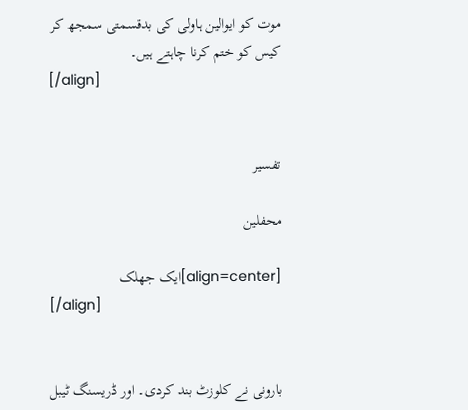موت کو ایوالین ہاولی کی بدقسمتی سمجھ کر کیس کو ختم کرنا چاہتے ہیں۔
[/align]


تفسیر

محفلین

[align=center]ایک جھلک
[/align]


بارونی نے کلوزٹ بند کردی۔ اور ڈریسنگ ٹیبل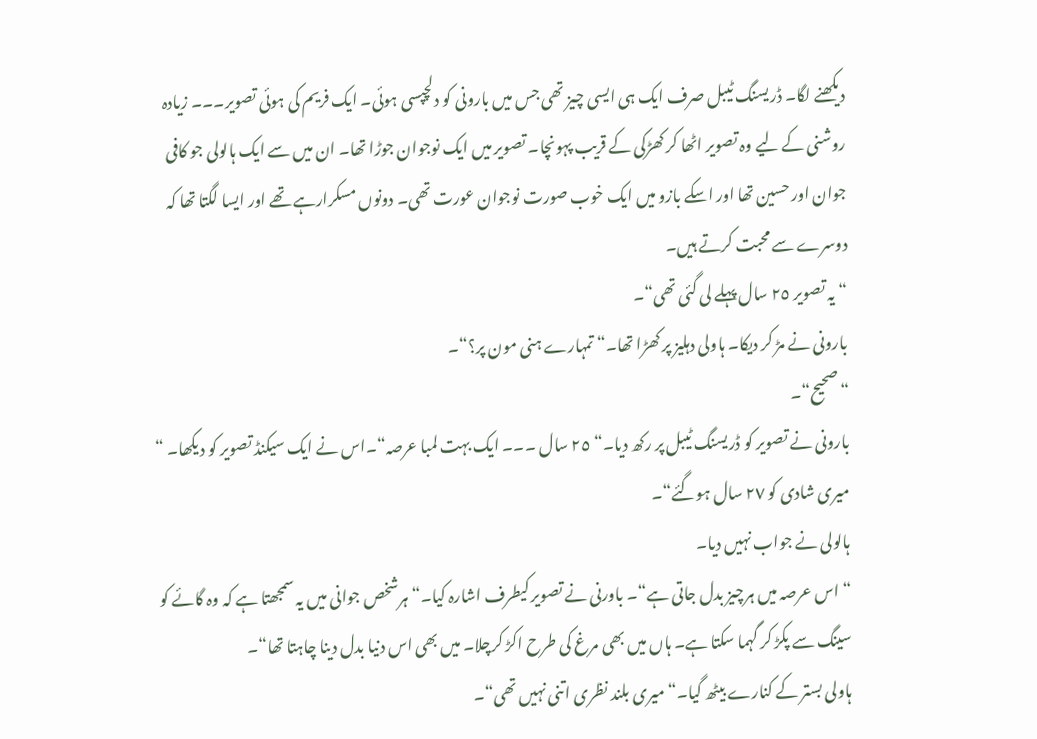دیکھنے لگا۔ ڈریسنگ ٹیبل صرف ایک ہی ایسی چیز تھی جس میں بارونی کو دلچپسی ہوئی۔ ایک فریم کی ہوئی تصویر۔۔۔ زیادہ روشنی کے لیے وہ تصویر اٹھا کر کھڑکی کے قریب پہونچا۔ تصویر میں ایک نوجوان جوڑا تھا۔ ان میں سے ایک ہالولی جو کافی جوان اور حسین تھا اور اسکے بازو میں ایک خوب صورت نوجوان عورت تھی۔ دونوں مسکرارہے تھے اور ایسا لگتا تھا کہ دوسرے سے محبت کرتے ہیں۔
“ یہ تصویر ٢٥ سال پہلے لی گئی تھی“۔
بارونی نے مڑ کر دیکا۔ ہاولی دہلیز پر کھڑا تھا۔“ تمہارے ہنی مون پر؟“۔
“صحیح“۔
بارونی نے تصویر کو ڈریسنگ ٹیبل پر رکھ دیا۔“ ٢٥ سال ۔۔۔ ایک بہت لمبا عرصہ“۔اس نے ایک سیکنڈ تصویر کو دیکھا۔ “ میری شادی کو ٢٧ سال ہوگئے“۔
ہالولی نے جواب نہیں دیا۔
“ اس عرصہ میں ہرچیز بدل جاتی ہے“۔ باورنی نے تصویر کیطرف اشارہ کیا۔“ ہرشخص جوانی میں یہ سمجھتا ہے کہ وہ گائے کو سینگ سے پکڑ کر گہما سکتا ہے۔ ہاں میں بھی مرغ کی طرح اکڑ کرچلا۔ میں بھی اس دنیا بدل دینا چاہتا تھا“۔
ہاولی بستر کے کنارے بیٹھ گیا۔“ میری بلند نظری اتنی نہیں تھی“۔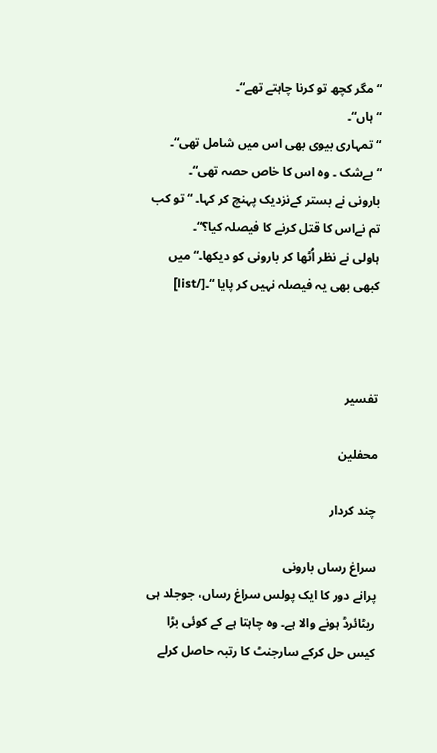“ مگر کچھ تو کرنا چاہتے تھے“۔
“ہاں“۔
“ تمہاری بیوی بھی اس میں شامل تھی“۔
“ بےشک ۔ وہ اس کا خاص حصہ تھی“۔
بارونی نے بستر کےنزدیک پہنچ کر کہا۔ “ تو کب تم نےاس کا قتل کرنے کا فیصلہ کیا؟“۔
ہاولی نے نظر اُٹھا کر بارونی کو دیکھا۔“ میں کبھی بھی یہ فیصلہ نہیں کر پایا “۔[/list]



تفسیر

محفلین

چند کردار

سراغ رساں بارونی
پرانے دور کا ایک پولس سراغ رساں، جوجلد ہی ریٹائرڈ ہونے والا ہے۔ وہ چاہتا ہے کے کوئی بڑا کیس حل کرکے سارجنٹ کا رتبہ حاصل کرلے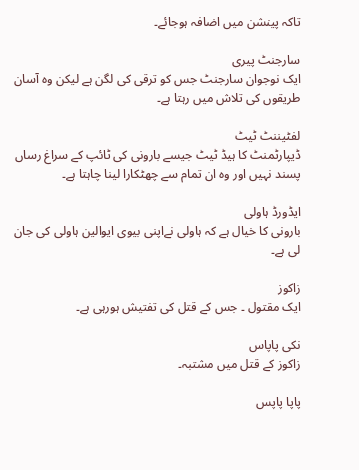تاکہ پینشن میں اضافہ ہوجائے۔

سارجنٹ پیری
ایک نوجوان سارجنٹ جس کو ترقی کی لگن ہے لیکن وہ آسان طریقوں کی تلاش میں رہتا ہے۔

لفٹیننٹ ٹیٹ
ڈیپارٹمنٹ کا ہیڈ ٹیٹ جیسے بارونی کی ٹائپ کے سراغ رساں پسند نہیں اور وہ ان تمام سے چھٹکارا لینا چاہتا ہے۔

ایڈورڈ ہاولی
بارونی کا خیال ہے کہ ہاولی نےاپنی بیوی ایوالین ہاولی کی جان لی ہے۔

زاکوز
ایک مقتول ۔ جس کے قتل کی تفتیش ہورہی ہے۔

نکی پاپاس
زاکوز کے قتل میں مشتبہ۔

پاپا پاپس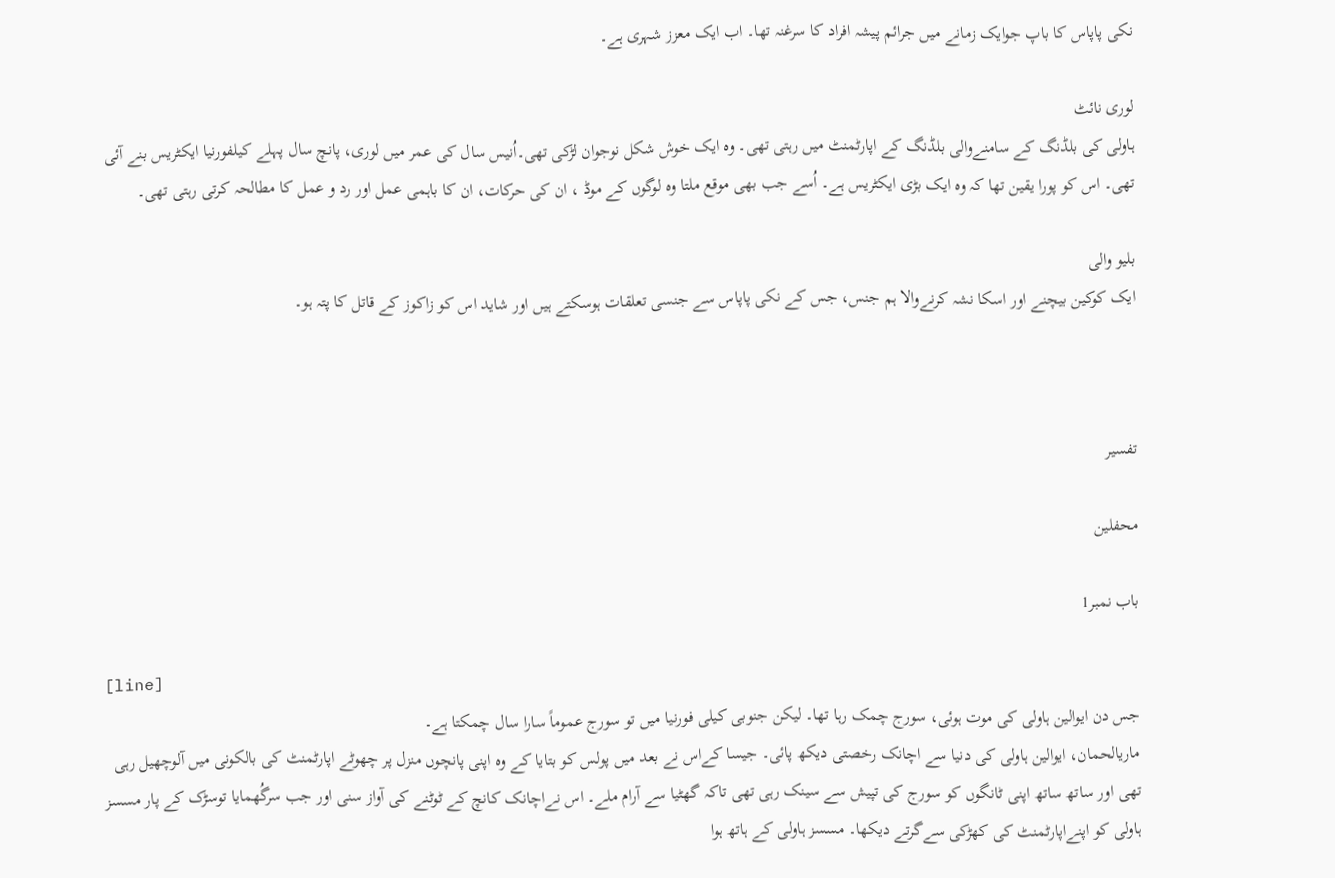نکی پاپاس کا باپ جوایک زمانے میں جرائم پیشہ افراد کا سرغنہ تھا۔ اب ایک معزز شہری ہے۔

لوری نائٹ
ہاولی کی بلڈنگ کے سامنےوالی بلڈنگ کے اپارٹمنٹ میں رہتی تھی۔ وہ ایک خوش شکل نوجوان لڑکی تھی۔اُنیس سال کی عمر میں لوری، پانچ سال پہلے کیلفورنیا ایکٹریس بنے آئی تھی۔ اس کو پورا یقین تھا کہ وہ ایک بڑی ایکٹریس ہے۔ اُسے جب بھی موقع ملتا وہ لوگوں کے موڈ ، ان کی حرکات، ان کا باہمی عمل اور رد و عمل کا مطالحہ کرتی رہتی تھی۔

بلیو والی
ایک کوکین بیچنے اور اسکا نشہ کرنےوالا ہم جنس، جس کے نکی پاپاس سے جنسی تعلقات ہوسکتے ہیں اور شاید اس کو زاکوز کے قاتل کا پتہ ہو۔



تفسیر

محفلین

باب نمبر1

[line]
جس دن ایوالین ہاولی کی موت ہوئی، سورج چمک رہا تھا۔ لیکن جنوبی کیلی فورنیا میں تو سورج عموماً سارا سال چمکتا ہے۔
ماریالحمان، ایوالین ہاولی کی دنیا سے اچانک رخصتی دیکھ پائی۔ جیسا کےاس نے بعد میں پولس کو بتایا کے وہ اپنی پانچوں منزل پر چھوٹے اپارٹمنٹ کی بالکونی میں آلوچھیل رہی تھی اور ساتھ ساتھ اپنی ٹانگوں کو سورج کی تپیش سے سینک رہی تھی تاکہ گھٹیا سے آرام ملے۔ اس نےاچانک کانچ کے ٹوٹنے کی آواز سنی اور جب سرگُھمایا توسڑک کے پار مسسز ہاولی کو اپنےاپارٹمنٹ کی کھڑکی سےگرتے دیکھا۔ مسسز ہاولی کے ہاتھ ہوا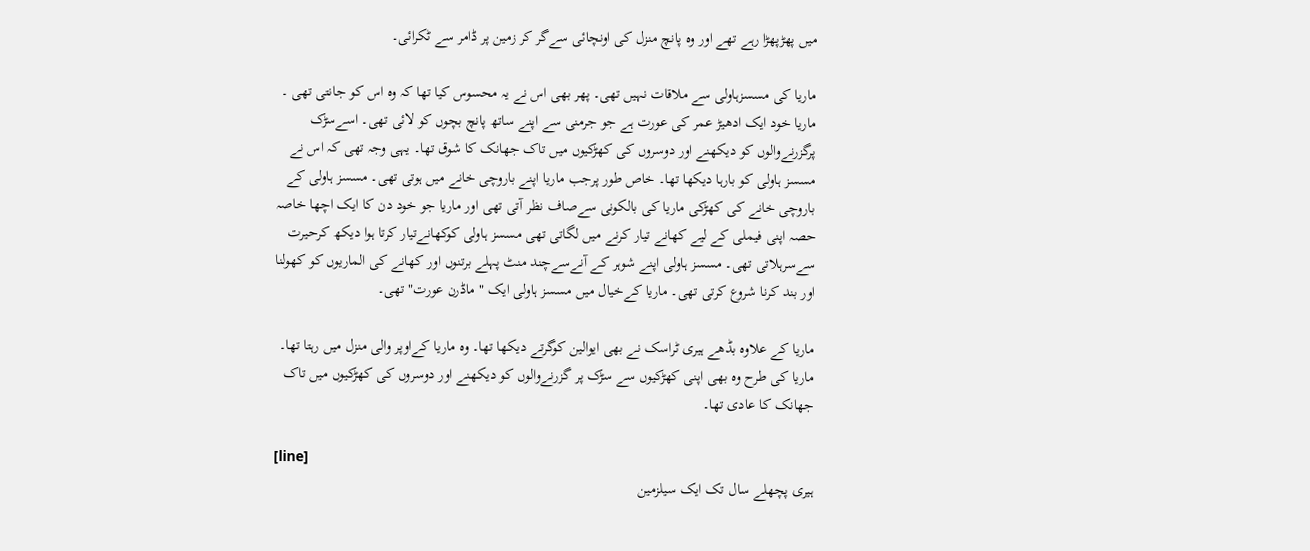میں پھڑپھڑا رہے تھے اور وہ پانچ منزل کی اونچائی سےگر کر زمین پر ڈامر سے ٹکرائی۔

ماریا کی مسسزہاولی سے ملاقات نہیں تھی۔ پھر بھی اس نے یہ محسوس کیا تھا کہ وہ اس کو جانتی تھی ۔ ماریا خود ایک ادھیڑ عمر کی عورت ہے جو جرمنی سے اپنے ساتھ پانچ بچوں کو لائی تھی۔ اسےسڑک پرگزرنےوالوں کو دیکھنے اور دوسروں کی کھڑکیوں میں تاک جھانک کا شوق تھا۔ یہی وجہ تھی کہ اس نے مسسز ہاولی کو بارہا دیکھا تھا۔ خاص طور پرجب ماریا اپنے باروچی خانے میں ہوتی تھی۔ مسسز ہاولی کے باروچی خانے کی کھڑکی ماریا کی بالکونی سےصاف نظر آتی تھی اور ماریا جو خود دن کا ایک اچھا خاصہ حصہ اپنی فیملی کے لیے کھانے تیار کرنے میں لگاتی تھی مسسز ہاولی کوکھانےتیار کرتا ہوا دیکھ کرحیرت سےسرہلاتی تھی۔ مسسز ہاولی اپنے شوہر کے آنےسےچند منٹ پہلے برتنوں اور کھانے کی الماریوں کو کھولنا اور بند کرنا شروع کرتی تھی۔ ماریا کےخیال میں مسسز ہاولی ایک " ماڈرن عورت" تھی۔

ماریا کے علاوہ بڈھے ہیری ٹراسک نے بھی ایوالین کوگرتے دیکھا تھا۔ وہ ماریا کےاوپر والی منزل میں رہتا تھا۔ ماریا کی طرح وہ بھی اپنی کھڑکیوں سے سڑک پر گزرنےوالوں کو دیکھنے اور دوسروں کی کھڑکیوں میں تاک جھانک کا عادی تھا۔

[line]
ہیری پچھلے سال تک ایک سیلزمین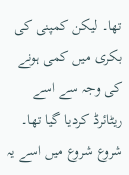تھا۔ لیکن کمپنی کی بکری میں کمی ہونے کی وجہ سے اسے ریٹائرڈ کردیا گیا تھا۔ شروع شروع میں اسے یہ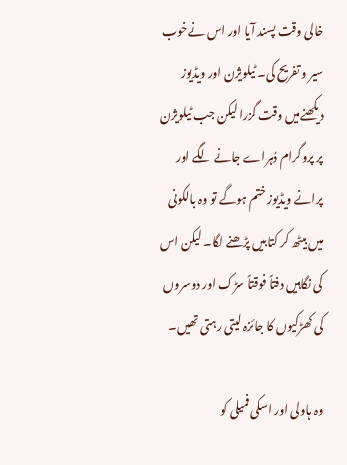خالی وقت پسند آیا اور اس نےخوب سیر و تفریح کی۔ ٹیلویژن اور ویڈیوز دیکھنےمیں وقت گزرا لیکن جب ٹیلویژن پر پروگرام دُہراے جانے لگے اور پرانے ویڈیوز ختم ہوگے تو وہ بالکونی میں بیٹھ کر کتابیں پڑھنے لگا۔ لیکن اس کی نگاہیں دفتاً فوقتاً سڑک اور دوسروں کی کھڑکیوں کا جائزہ لیتی رہتی تھیں۔

وہ ہاولی اور اسکی فمیلی کو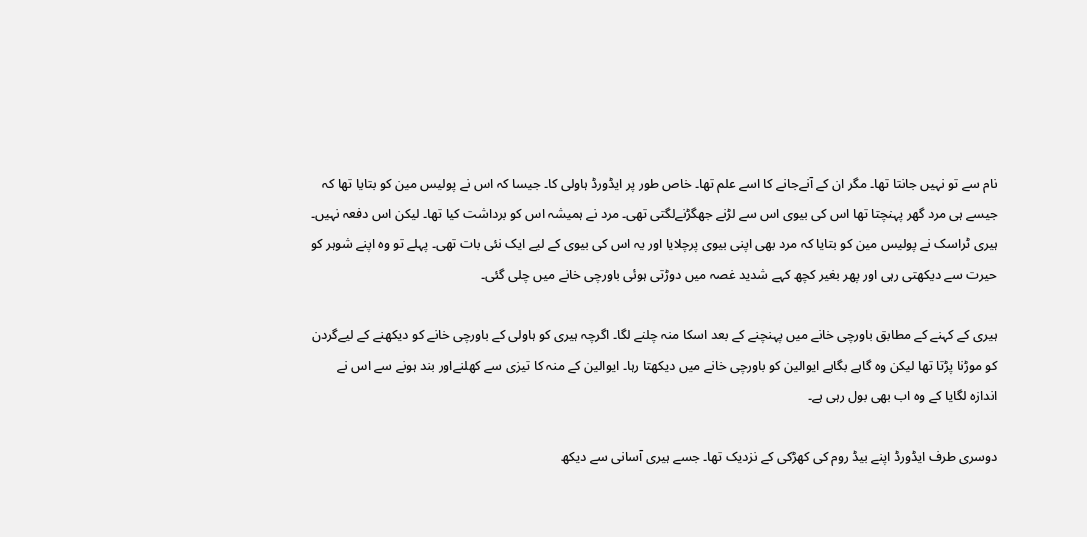نام سے تو نہیں جانتا تھا۔ مگر ان کے آنےجانے کا اسے علم تھا۔ خاص طور پر ایڈورڈ ہاولی کا۔ جیسا کہ اس نے پولیس مین کو بتایا تھا کہ جیسے ہی مرد گھر پہنچتا تھا اس کی بیوی اس سے لڑنے جھگڑنےلگتی تھی۔ مرد نے ہمیشہ اس کو برداشت کیا تھا۔ لیکن اس دفعہ نہیں۔ ہیری ٹراسک نے پولیس مین کو بتایا کہ مرد بھی اپنی بیوی پرچلایا اور یہ اس کی بیوی کے لیے ایک نئی بات تھی۔ پہلے تو وہ اپنے شوہر کو حیرت سے دیکھتی رہی اور پھر بغیر کچھ کہے شدید غصہ میں دوڑتی ہوئی باورچی خانے میں چلی گئی۔

ہیری کے کہنے کے مطابق باورچی خانے میں پہنچنے کے بعد اسکا منہ چلنے لگا۔ اگرچہ ہیری کو ہاولی کے باورچی خانے کو دیکھنے کے لیےگردن کو موڑنا پڑتا تھا لیکن وہ گاہے بگاہے ایوالین کو باورچی خانے میں دیکھتا رہا۔ ایوالین کے منہ کا تیزی سے کھلنےاور بند ہونے سے اس نے اندازہ لگایا کے وہ اب بھی بول رہی ہے۔

دوسری طرف ایڈورڈ اپنے بیڈ روم کی کھڑکی کے نزدیک تھا۔ جسے ہیری آسانی سے دیکھ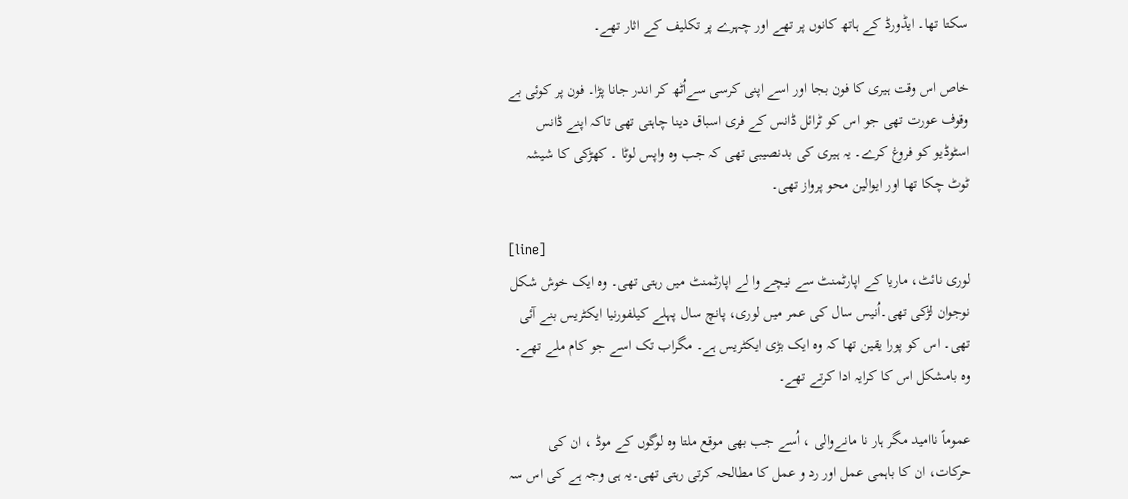سکتا تھا۔ ایڈورڈ کے ہاتھ کانوں پر تھے اور چہرے پر تکلیف کے اثار تھے۔

خاص اس وقت ہیری کا فون بجا اور اسے اپنی کرسی سےاُٹھ کر اندر جانا پڑا۔ فون پر کوئی بے وقوف عورت تھی جو اس کو ٹرائل ڈانس کے فری اسباق دینا چاہتی تھی تاکہ اپنے ڈانس اسٹوڈیو کو فروغ کرے۔ یہ ہیری کی بدنصیبی تھی کہ جب وہ واپس لوٹا ۔ کھڑکی کا شیشہ ٹوٹ چکا تھا اور ایوالین محو پرواز تھی۔

[line]
لوری نائٹ، ماریا کے اپارٹمنٹ سے نیچے وا لے اپارٹمنٹ میں رہتی تھی۔ وہ ایک خوش شکل نوجوان لڑکی تھی۔اُنیس سال کی عمر میں لوری، پانچ سال پہلے کیلفورنیا ایکٹریس بنے آئی تھی۔ اس کو پورا یقین تھا کہ وہ ایک بڑی ایکٹریس ہے۔ مگراب تک اسے جو کام ملے تھے۔ وہ بامشکل اس کا کرایہ ادا کرتے تھے۔

عموماً ناامید مگر ہار نا مانےوالی ، اُسے جب بھی موقع ملتا وہ لوگوں کے موڈ ، ان کی حرکات، ان کا باہمی عمل اور رد و عمل کا مطالحہ کرتی رہتی تھی۔یہ ہی وجہ ہے کی اس سہ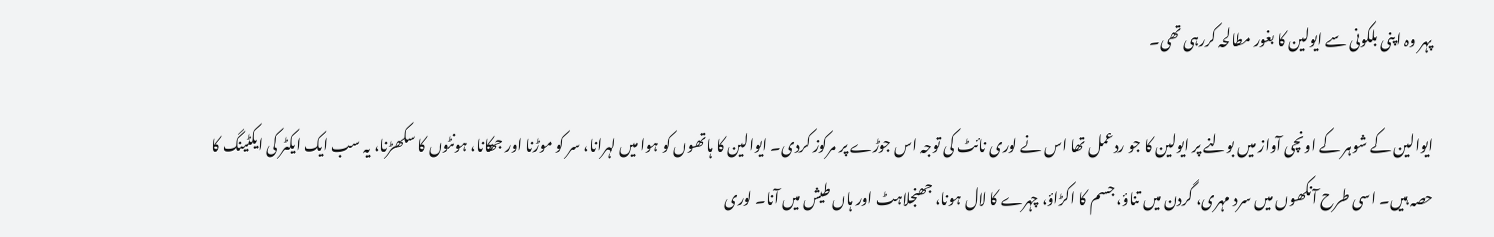پہر وہ اپنی بلکونی سے ایولین کا بغور مطالحہ کررہی تھی۔

ایوالین کے شوہر کے اونچی آواز میں بولنے پر ایولین کا جو ردعمل تھا اس نے لوری نائٹ کی توجہ اس جوڑے پر مرکوز کردی۔ ایوالین کا ہاتھوں کو ہوا میں لہرانا، سر کو موڑنا اور جھکانا، ہونٹوں کا سکھڑنا، یہ سب ایک ایکٹر کی ایکٹینگ کا حصہ ہیں۔ اسی طرح آنکھوں میں سرد مہری، گردن میں تناؤ، جسم کا اکڑاؤ، چہرے کا لال ہونا، جھنجلاہٹ اور ہاں طیش میں آنا۔ لوری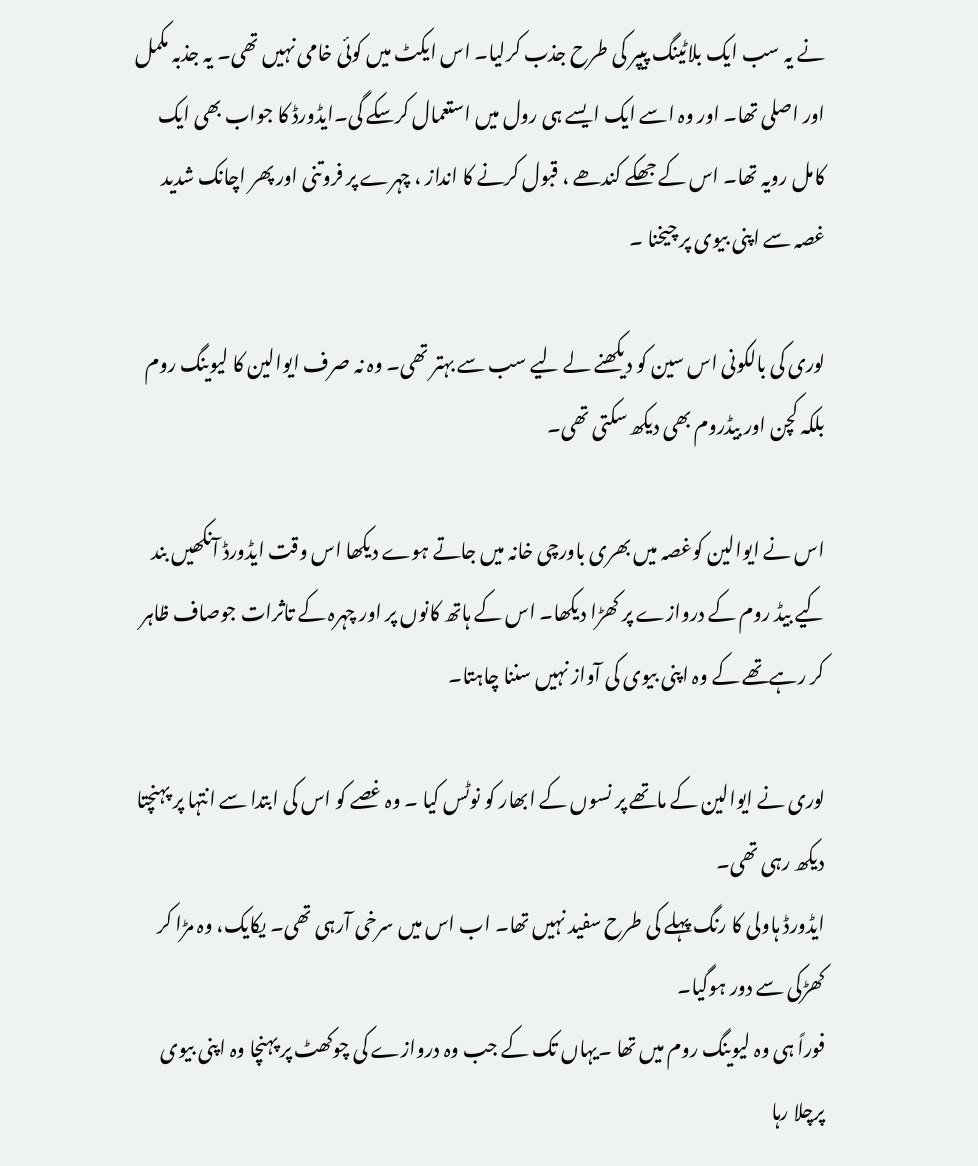نے یہ سب ایک بلاٹینگ پیپر کی طرح جذب کرلیا۔ اس ایکٹ میں کوئی خامی نہیں تھی۔ یہ جذبہ مکمل اور اصلی تھا۔ اور وہ اسے ایک ایسے ہی رول میں استعمال کرسکے گی۔ایڈورڈ کا جواب بھی ایک کامل رویہ تھا۔ اس کے جھکے کندھے ، قبول کرنے کا انداز ، چہرے پر فروتنی اور پھر اچانک شدید غصہ سے اپنی بیوی پر چیخنا ۔

لوری کی بالکونی اس سین کو دیکھنے لے لیے سب سے بہتر تھی۔ وہ نہ صرف ایوالین کا لیوینگ روم بلکہ کچن اور بیڈروم بھی دیکھ سکتی تھی۔

اس نے ایوالین کوغصہ میں بھری باورچی خانہ میں جاتے ہوے دیکھا اس وقت ایڈورڈ آنکھیں بند کیے بیڈ روم کے دروازے پر کھڑا دیکھا۔ اس کے ہاتھ کانوں پر اور چہرہ کے تاثرات جوصاف ظاہر کر رہےتھے کے وہ اپنی بیوی کی آواز نہیں سننا چاہتا۔

لوری نے ایوالین کے ماتھے پر نسوں کے ابھار کو نوٹس کیا ۔ وہ غصے کو اس کی ابتدا سے انتہا پر پہنچتا دیکھ رہی تھی۔
ایڈورڈ ہاولی کا رنگ پہلے کی طرح سفید نہیں تھا۔ اب اس میں سرخی آرہی تھی۔ یکایک، وہ مڑا کر کھڑکی سے دور ہوگیا۔
فوراً ہی وہ لیوینگ روم میں تھا ۔یہاں تک کے جب وہ دروازے کی چوکھٹ پر پہنچا وہ اپنی بیوی پرچلا رہا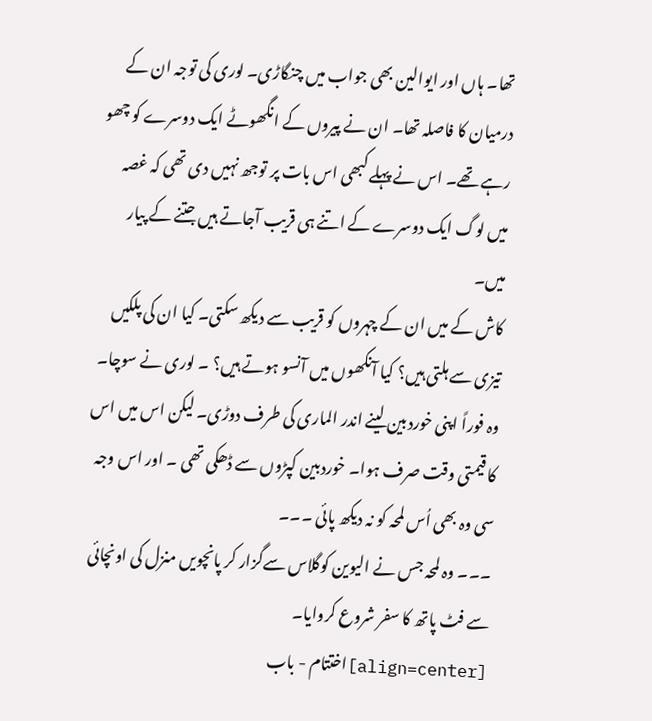تھا۔ ہاں اور ایوالین بھی جواب میں چنگاڑی۔ لوری کی توجہ ان کے درمیان کا فاصلہ تھا۔ ان نے پیروں کے انگھوٹے ایک دوسرے کو چھو رہے تھے۔ اس نے پہلے کبھی اس بات پر توجھ نہیں دی تھی کہ غصہ میں لوگ ایک دوسرے کے اتنے ہی قریب آجاتے ہیں جتنے کے پیار میں۔
کاش کے میں ان کے چہروں کو قریب سے دیکھ سکتی۔ کیا ان کی پلکیں تیزی سے ہلتی ہیں؟ کیا آنکھوں میں آنسو ہوتے ہیں؟ ۔ لوری نے سوچا۔
وہ فوراً اپنی خوردبین لینے اندر الماری کی طرف دوڑی۔ لیکن اس میں اس کا قیمتی وقت صرف ہوا۔ خوردبین کپڑوں سے ڈھکی تھی ۔ اور اس وجہ سی وہ بھی اُس لمحہ کو نہ دیکھ پائی ۔۔۔
۔۔۔ وہ لمحہ جس نے الیوین کوگلاس سےگزار کر پانچویں منزل کی اونچائی سے فٹ پاتھ کا سفر شروع کروایا۔
[align=center]اختتام - باب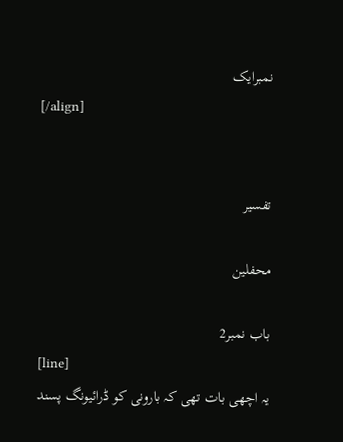نمبرایک
[/align]


تفسیر

محفلین

باب نمبر2
[line]
یہ اچھی بات تھی کہ بارونی کو ڈرائیونگ پسند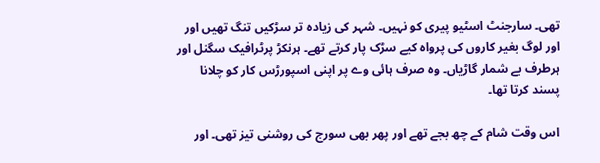تھی۔ سارجنٹ اسٹیو پیری کو نہیں۔ شہر کی زیادہ تر سڑکیں تنگ تھیں اور اور لوگ بغیر کاروں کی پرواہ کیے سڑک پار کرتے تھے۔ ہرنکڑ پرٹرافیک سگنل اور ہرطرف بے شمار گاڑیاں۔ وہ صرف ہائی وے پر اپنی اسپورڑس کار کو چلانا پسند کرتا تھا۔

اس وقت شام کے چھ بجے تھے اور پھر بھی سورج کی روشنی تیز تھی۔ اور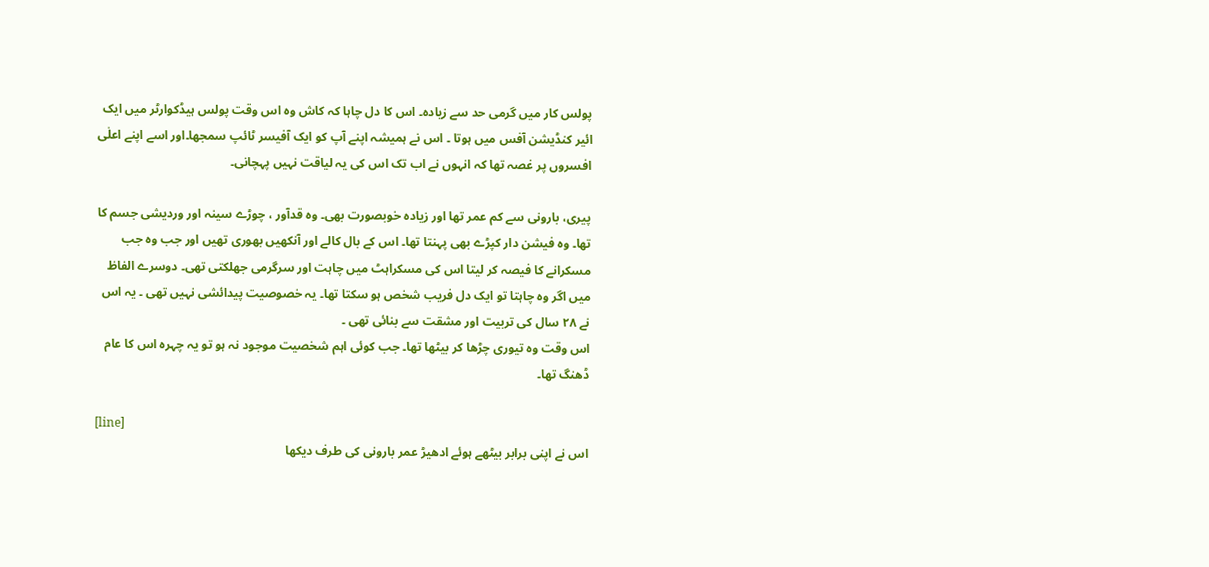پولس کار میں گرمی حد سے زیادہ۔ اس کا دل چاہا کہ کاش وہ اس وقت پولس ہیڈکوارٹر میں ایک ائیر کنڈیشن آفس میں ہوتا ۔ اس نے ہمیشہ اپنے آپ کو ایک آفیسر ٹائپ سمجھا۔اور اسے اپنے اعلٰی افسروں پر غصہ تھا کہ انہوں نے اب تک اس کی یہ لیاقت نہیں پہچانی۔

پیری، بارونی سے کم عمر تھا اور زیادہ خوبصورت بھی۔ وہ قدآور ، چوڑے سینہ اور وردیشی جسم کا تھا۔ وہ فیشن دار کپڑے بھی پہنتا تھا۔ اس کے بال کالے اور آنکھیں بھوری تھیں اور جب وہ جب مسکرانے کا فیصہ کر لیتا اس کی مسکراہٹ میں چاہت اور سرگرمی جھلکتی تھی۔ دوسرے الفاظ میں اگر وہ چاہتا تو ایک دل فریب شخص ہو سکتا تھا۔ یہ خصوصیت پیدائشی نہیں تھی ۔ یہ اس نے ٢٨ سال کی تربیت اور مشقت سے بنائی تھی ۔
اس وقت وہ تیوری چڑھا کر بیٹھا تھا۔ جب کوئی اہم شخصیت موجود نہ ہو تو یہ چہرہ اس کا عام ڈھنگ تھا۔

[line]
اس نے اپنی برابر بیٹھے ہوئے ادھیڑ عمر بارونی کی طرف دیکھا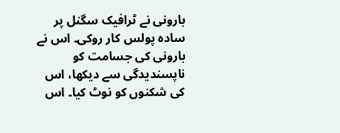بارونی نے ٹرافیک سگنل پر سادہ پولس کار روکی۔ اس نے بارونی کی جسامت کو ناپسندیدگی سے دیکھا، اس کی شکنوں کو نوٹ کیا۔ اس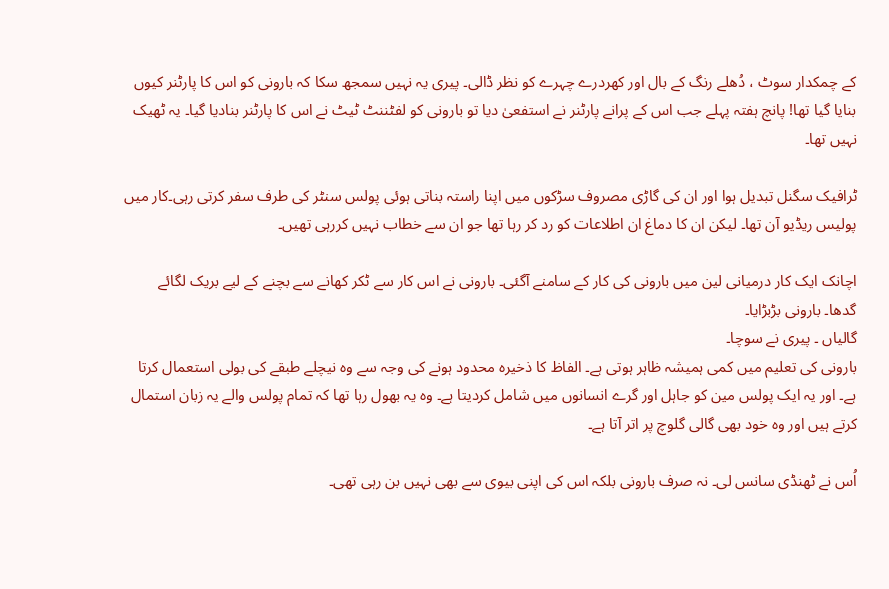کے چمکدار سوٹ ، دُھلے رنگ کے بال اور کھردرے چہرے کو نظر ڈالی۔ پیری یہ نہیں سمجھ سکا کہ بارونی کو اس کا پارٹنر کیوں بنایا گیا تھا! پانچ ہفتہ پہلے جب اس کے پرانے پارٹنر نے استفعیٰ دیا تو بارونی کو لفٹننٹ ٹیٹ نے اس کا پارٹنر بنادیا گیا۔ یہ ٹھیک نہیں تھا۔

ٹرافیک سگنل تبدیل ہوا اور ان کی گاڑی مصروف سڑکوں میں اپنا راستہ بناتی ہوئی پولس سنٹر کی طرف سفر کرتی رہی۔کار میں پولیس ریڈیو آن تھا۔ لیکن ان کا دماغ ان اطلاعات کو رد کر رہا تھا جو ان سے خطاب نہیں کررہی تھیں۔

اچانک ایک کار درمیانی لین میں بارونی کی کار کے سامنے آگئی۔ بارونی نے اس کار سے ٹکر کھانے سے بچنے کے لیے بریک لگائے
گدھا۔ بارونی بڑبڑایا۔
گالیاں ۔ پیری نے سوچا۔
بارونی کی تعلیم میں کمی ہمیشہ ظاہر ہوتی ہے۔ الفاظ کا ذخیرہ محدود ہونے کی وجہ سے وہ نیچلے طبقے کی بولی استعمال کرتا ہے۔ اور یہ ایک پولس مین کو جاہل اور گرے انسانوں میں شامل کردیتا ہے۔ وہ یہ بھول رہا تھا کہ تمام پولس والے یہ زبان استمال کرتے ہیں اور وہ خود بھی گالی گلوچ پر اتر آتا ہے۔

اُس نے ٹھنڈی سانس لی۔ نہ صرف بارونی بلکہ اس کی اپنی بیوی سے بھی نہیں بن رہی تھی۔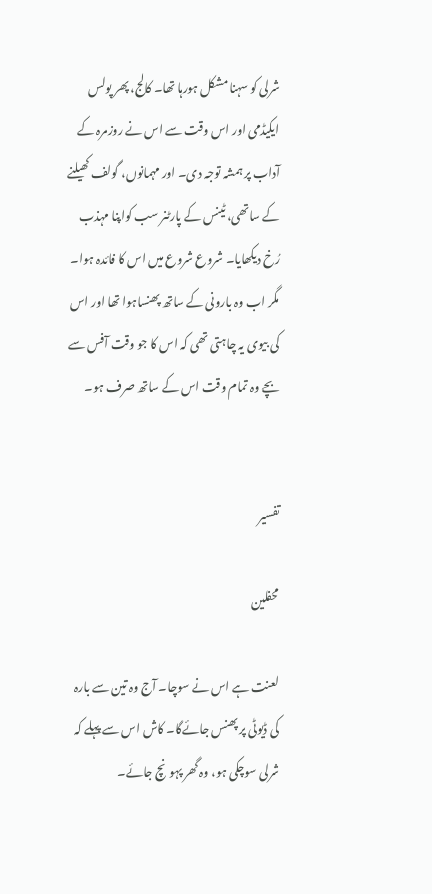شرلی کو سہنا مشکل ہورہا تھا۔ کالج، پھر پولس ایکیڈمی اور اس وقت سے اس نے روزمرہ کے آداب پر ہمشہ توجہ دی۔ اور مہمانوں، گولف کھیلنے کے ساتھی، ٹینس کے پارٹنر سب کواپنا مہذب رُخ دیکھایا۔ شروع شروع میں اس کا فائدہ ہوا۔ مگر اب وہ بارونی کے ساتھ پھنساہوا تھا اور اس کی بیوی یہ چاہتی تھی کہ اس کا جو وقت آفس سے بچے وہ تمام وقت اس کے ساتھ صرف ہو۔


تفسیر

محفلین

لعنت ہے اس نے سوچا۔ آج وہ تین سے بارہ کی ڈیوٹی پر پھنس جائےگا۔ کاش اس سے پہلے کہ شرلی سوچکی ہو، وہ گھر پہونچ جائے۔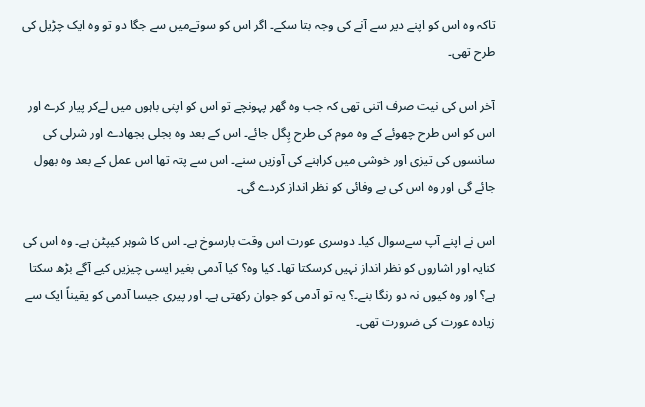تاکہ وہ اس کو اپنے دیر سے آنے کی وجہ بتا سکے۔ اگر اس کو سوتےمیں سے جگا دو تو وہ ایک چڑیل کی طرح تھی۔

آخر اس کی نیت صرف اتنی تھی کہ جب وہ گھر پہونچے تو اس کو اپنی باہوں میں لےکر پیار کرے اور اس کو اس طرح چھوئے کے وہ موم کی طرح پِگل جائے۔ اس کے بعد وہ بجلی بجھادے اور شرلی کی سانسوں کی تیزی اور خوشی میں کراہنے کی آوزیں سنے۔ اس سے پتہ تھا اس عمل کے بعد وہ بھول جائے گی اور وہ اس کی بے وفائی کو نظر انداز کردے گی۔

اس نے اپنے آپ سےسوال کیا۔ دوسری عورت اس وقت بارسوخ ہے۔ اس کا شوہر کیپٹن ہے۔ وہ اس کی کنایہ اور اشاروں کو نظر انداز نہیں کرسکتا تھا۔ کیا وہ؟ کیا آدمی بغیر ایسی چیزیں کیے آگے بڑھ سکتا ہے؟ اور وہ کیوں نہ دو رنگا بنے۔؟ یہ تو آدمی کو جوان رکھتی ہے۔ اور پیری جیسا آدمی کو یقیناً ایک سے زیادہ عورت کی ضرورت تھی۔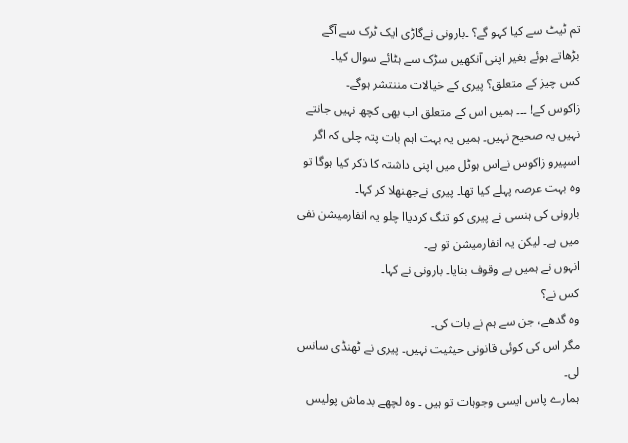تم ٹیٹ سے کیا کہو گے؟ ۔بارونی نےگاڑی ایک ٹرک سے آگے بڑھاتے ہوئے بغیر اپنی آنکھیں سڑک سے ہٹائے سوال کیا۔
کس چیز کے متعلق؟ پیری کے خیالات مننتشر ہوگے۔
زاکوس کے! ۔۔۔ ہمیں اس کے متعلق اب بھی کچھ نہیں جانتے
نہیں یہ صحیح نہیں۔ ہمیں یہ بہت اہم بات پتہ چلی کہ اگر اسپیرو زاکوس نےاس ہوٹل میں اپنی داشتہ کا ذکر کیا ہوگا تو وہ بہت عرصہ پہلے کیا تھا۔ پیری نےجھنھلا کر کہا۔
بارونی کی ہنسی نے پیری کو تنگ کردیاا چلو یہ انفارمیشن نفی میں ہے۔ لیکن یہ انفارمیشن تو ہے۔
انہوں نے ہمیں بے وقوف بنایا۔ بارونی نے کہا۔
کس نے؟
وہ گدھے، جن سے ہم نے بات کی۔
مگر اس کی کوئی قانونی حیثیت نہیں۔ پیری نے ٹھنڈی سانس لی۔
ہمارے پاس ایسی وجوہات تو ہیں ۔ وہ لچھے بدماش پولیس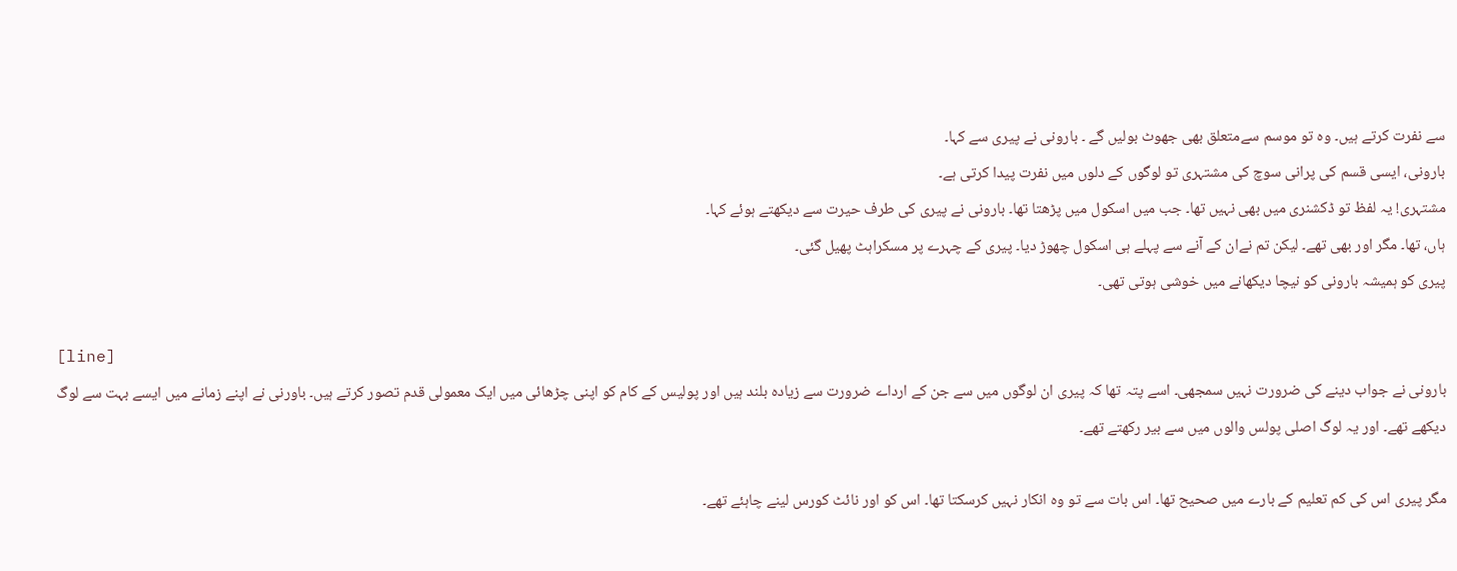سے نفرت کرتے ہیں۔ وہ تو موسم سےمتعلق بھی جھوٹ بولیں گے ۔ بارونی نے پیری سے کہا۔
بارونی، ایسی قسم کی پرانی سوچ کی مشتہری تو لوگوں کے دلوں میں نفرت پیدا کرتی ہے۔
مشتہری! یہ لفظ تو ڈکشنری میں بھی نہیں تھا۔ جب میں اسکول میں پڑھتا تھا۔ بارونی نے پیری کی طرف حیرت سے دیکھتے ہوئے کہا۔
ہاں، تھا۔ مگر اور بھی تھے۔ لیکن تم نےان کے آنے سے پہلے ہی اسکول چھوڑ دیا۔ پیری کے چہرے پر مسکراہٹ پھیل گئی۔
پیری کو ہمیشہ بارونی کو نیچا دیکھانے میں خوشی ہوتی تھی۔

[line]
بارونی نے جواب دینے کی ضرورت نہیں سمجھی۔ اسے پتہ تھا کہ پیری ان لوگوں میں سے جن کے ارداے ضرورت سے زیادہ بلند ہیں اور پولیس کے کام کو اپنی چڑھائی میں ایک معمولی قدم تصور کرتے ہیں۔ باورنی نے اپنے زمانے میں ایسے بہت سے لوگ دیکھے تھے۔ اور یہ لوگ اصلی پولس والوں میں سے بیر رکھتے تھے۔

مگر پیری اس کی کم تعلیم کے بارے میں صحیح تھا۔ اس بات سے تو وہ انکار نہیں کرسکتا تھا۔ اس کو اور نائٹ کورس لینے چاہئے تھے۔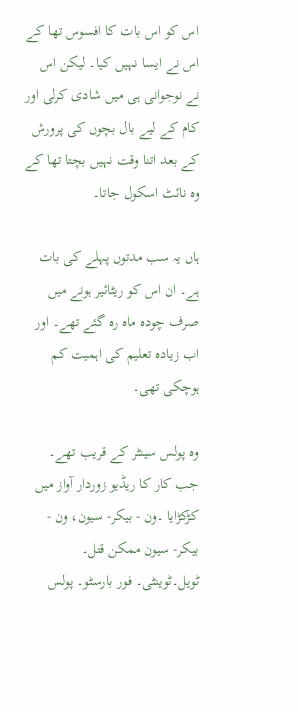اس کو اس بات کا افسوس تھا کے اس نے ایسا نہیں کیا۔ لیکن اس نے نوجوانی ہی میں شادی کرلی اور کام کے لیے بال بچوں کی پرورش کے بعد اتنا وقت نہیں بچتا تھا کے وہ نائٹ اسکول جاتا۔

ہاں یہ سب مدتوں پہلے کی بات ہے۔ ان اس کو ریٹائیر ہونے میں صرف چودہ ماہ رہ گئے تھے۔ اور اب زیادہ تعلیم کی اہمیت کم ہوچکی تھی۔

وہ پولس سینٹر کے قریب تھے۔ جب کار کا ریڈیو زوردار آواز میں کڑکڑایا ۔ون - بیکر- سیون، ون - بیکر- سیون ممکن قتل۔ ٹویل۔ٹوینٹی۔ فور بارسٹو۔ پولس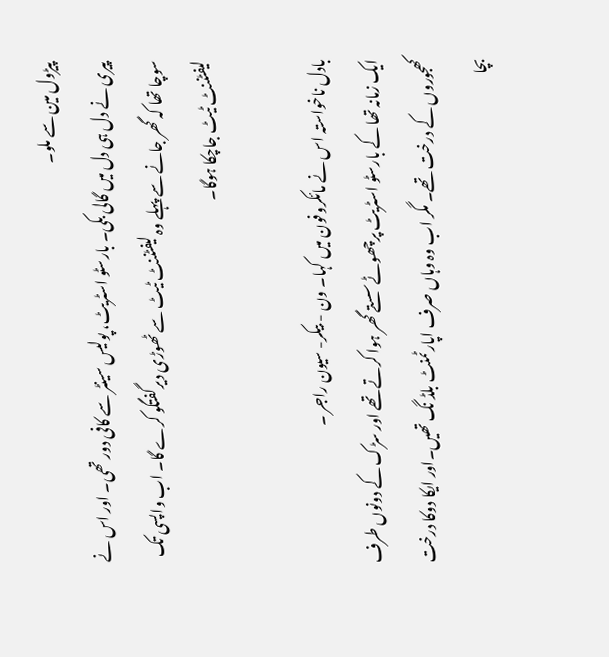پیڑول مین سے ملو۔
پیری نے دل ہی دل میں گالی بکی۔ بارسٹو اسٹریٹ، پولیس سینٹر سے کافی دور تھی۔ اور اس نے سوچا تھا کہ گھر جانے سے پہلے وہ لیفٹننٹ ٹیٹ سے ٹھوڑی دیرگفتگو کرے گا۔ اب واپسی تک لیفٹننٹ ٹیٹ جاچکا ہوگا۔

بادل ناخواستہ اس نے مائکروفون میں کہا۔ ون - بیکر- سیون راجر ۔
ایک زمانہ تھا کے بارسٹو اسٹریٹ پرچھوٹےسستے گھر ہوا کرتے تھے اور سڑک کے دونوں طرف کھجوروں کے درخت تھے۔ مگر اب وہ وہاں صرف اپارٹمنٹ بلڈ نگ تھیں۔اور ایکا دوکا درخت بچا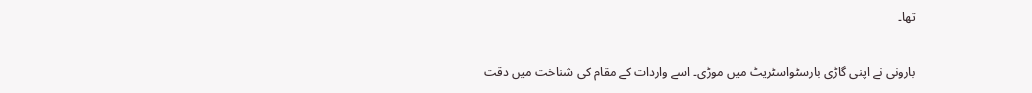تھا۔

بارونی نے اپنی گاڑی بارسٹواسٹریٹ میں موڑی۔ اسے واردات کے مقام کی شناخت میں دقت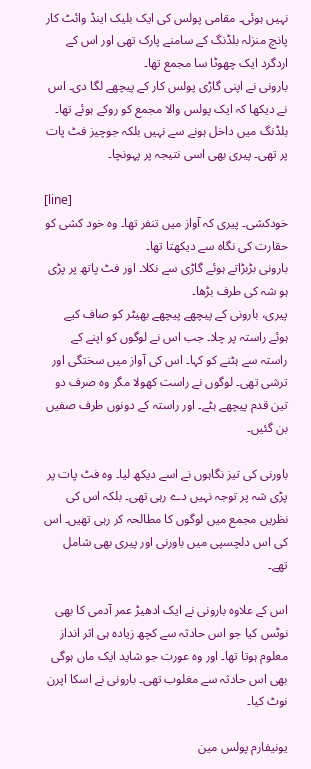نہیں ہوئی۔ مقامی پولس کی ایک بلیک اینڈ وائٹ کار پانچ منزلہ بلڈنگ کے سامنے پارک تھی اور اس کے اردگرد ایک چھوٹا سا مجمع تھا۔
بارونی نے اپنی گاڑی پولس کار کے پیچھے لگا دی۔ اس نے دیکھا کہ ایک پولس والا مجمع کو روکے ہوئے تھا۔ بلڈنگ میں داخل ہونے سے نہیں بلکہ جوچیز فٹ پات پر تھی۔ پیری بھی اسی نتیجہ پر پہونچا۔

[line]
خودکشی۔ پیری کہ آواز میں تنفر تھا۔ وہ خود کشی کو حقارت کی نگاہ سے دیکھتا تھا۔
بارونی بڑبڑاتے ہوئے گاڑی سے نکلا۔ اور فٹ پاتھ پر پڑی ہو شہ کی طرف بڑھا۔
پیری، بارونی کے پیچھے پیچھے بھیٹر کو صاف کیے ہوئے راستہ پر چلا۔ جب اس نے لوگوں کو اپنے کے راستہ سے ہٹنے کو کہا۔ اس کی آواز میں سختگی اور ترشی تھی۔ لوگوں نے راست کھولا مگر وہ صرف دو تین قدم پیچھے ہٹے۔ اور راستہ کے دونوں طرف صفیں بن گئیں۔

باورنی کی تیز نگاہوں نے اسے دیکھ لیا۔ وہ فٹ پات پر پڑی شہ پر توجہ نہیں دے رہی تھی۔ بلکہ اس کی نظریں مجمع میں لوگوں کا مطالحہ کر رہی تھیں۔ اس کی اس دلچسپی میں باورنی اور پیری بھی شامل تھے۔

اس کے علاوہ بارونی نے ایک ادھیڑ عمر آدمی کا بھی نوٹس کیا جو اس حادثہ سے کچھ زیادہ ہی اثر انداز معلوم ہوتا تھا۔ اور وہ عورت جو شاید ایک ماں ہوگی بھی اس حادثہ سے مغلوب تھی۔ بارونی نے اسکا اپرن نوٹ کیا۔

یونیفارم پولس مین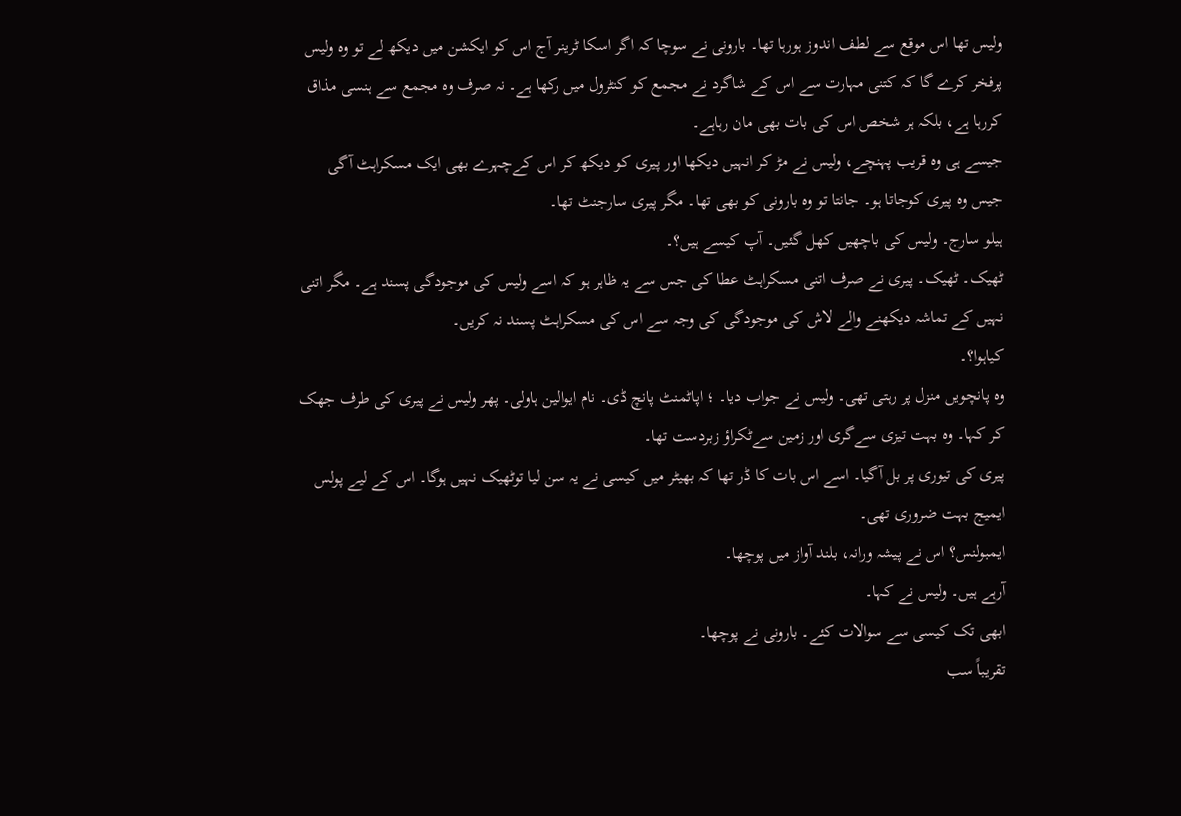ولیس تھا اس موقع سے لطف اندوز ہورہا تھا۔ بارونی نے سوچا کہ اگر اسکا ٹرینر آج اس کو ایکشن میں دیکھ لے تو وہ ولیس پرفخر کرے گا کہ کتنی مہارت سے اس کے شاگرد نے مجمع کو کنٹرول میں رکھا ہے۔ نہ صرف وہ مجمع سے ہنسی مذاق کررہا ہے، بلکہ ہر شخص اس کی بات بھی مان رہاہے۔
جیسے ہی وہ قریب پہنچے، ولیس نے مڑ کر انہیں دیکھا اور پیری کو دیکھ کر اس کےچہرے بھی ایک مسکراہٹ آگی جیس وہ پیری کوجاتا ہو۔ جانتا تو وہ بارونی کو بھی تھا۔ مگر پیری سارجنٹ تھا۔
ہیلو سارج۔ ولیس کی باچھیں کھل گئیں۔ آپ کیسے ہیں؟۔
ٹھیک۔ ٹھیک۔ پیری نے صرف اتنی مسکراہٹ عطا کی جس سے یہ ظاہر ہو کہ اسے ولیس کی موجودگی پسند ہے۔ مگر اتنی نہیں کے تماشہ دیکھنے والے لاش کی موجودگی کی وجہ سے اس کی مسکراہٹ پسند نہ کریں۔
کیاہوا؟۔
وہ پانچویں منزل پر رہتی تھی۔ ولیس نے جواب دیا۔ ؛ اپاٹمنٹ پانچ ڈی۔ نام ایوالین ہاولی۔ پھر ولیس نے پیری کی طرف جھک کر کہا۔ وہ بہت تیزی سےگری اور زمین سےٹکراؤ زبردست تھا۔
پیری کی تیوری پر بل آگیا۔ اسے اس بات کا ڈر تھا کہ بھیٹر میں کیسی نے یہ سن لیا توٹھیک نہیں ہوگا۔ اس کے لیے پولس ایمیج بہت ضروری تھی۔
ایمبولنس؟ اس نے پیشہ ورانہ، بلند آواز میں پوچھا۔
آرہے ہیں۔ ولیس نے کہا۔
ابھی تک کیسی سے سوالات کئے۔ بارونی نے پوچھا۔
تقریباً سب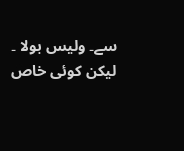سے۔ ولیس بولا ۔
لیکن کوئی خاص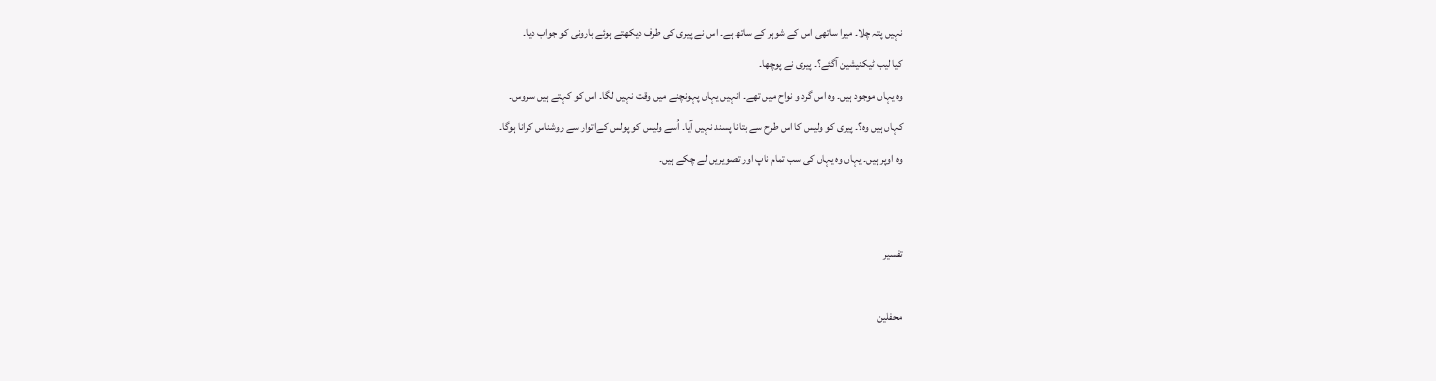نہیں پتہ چلا۔ میرا ساتھی اس کے شوہر کے ساتھ ہے۔ اس نے پیری کی طرف دیکھتے ہوئے بارونی کو جواب دیا۔
کیا لیب ٹیکنیشین آگئے؟۔ پیری نے پوچھا۔
وہ یہاں موجود ہیں۔ وہ اس گرد و نواح میں تھے۔ انہیں یہاں پہونچنے میں وقت نہیں لگا۔ اس کو کہتے ہیں سروس۔
کہاں ہیں وہ؟۔ پیری کو ولیس کا اس طرح سے بتانا پسند نہیں آیا۔ اُسے ولیس کو پولس کےاتوار سے روشناس کرانا ہوگا۔
وہ اوپر ہیں۔ یہاں وہ یہاں کی سب تمام ناپ اور تصویریں لے چکے ہیں۔


تفسیر

محفلین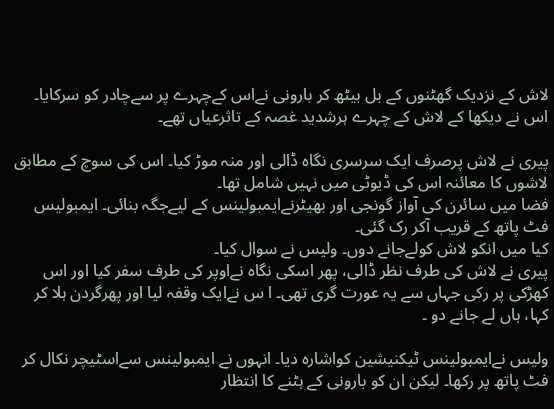لاش کے نزدیک گھٹنوں کے بل بیٹھ کر بارونی نےاس کےچہرے پر سےچادر کو سرکایا۔ اس نے دیکھا کے لاش کے چہرے ہرشدید غصہ کے تاثرعیاں تھے۔

پیری نے لاش پرصرف ایک سرسری نگاہ ڈالی اور منہ موڑ کیا۔ اس کی سوچ کے مطابق لاشوں کا معائنہ اس کی ڈیوٹی میں نہیں شامل تھا۔
فضا میں سائرن کی آواز گونجی اور بھیٹرنےایمبولینس کے لیےجگہ بنائی۔ ایمبولیس فٹ پاتھ کے قریب آکر رک گئی۔
کیا میں انکو لاش کولےجانے دوں۔ ولیس نے سوال کیا۔
پیری نے لاش کی طرف نظر ڈالی، پھر اسکی نگاہ نےاوپر کی طرف سفر کیا اور اس کھڑکی پر رکی جہاں سے یہ عورت گری تھی۔ ا س نےایک وقفہ لیا اور پھرگردن ہلا کر کہا، ہاں لے جانے دو ۔

ولیس نےایمبولینس ٹیکنیشین کواشارہ دیا۔ انہوں نے ایمبولینس سےاسٹیچر نکال کر فٹ پاتھ پر رکھا۔ لیکن ان کو بارونی کے ہٹنے کا انتظار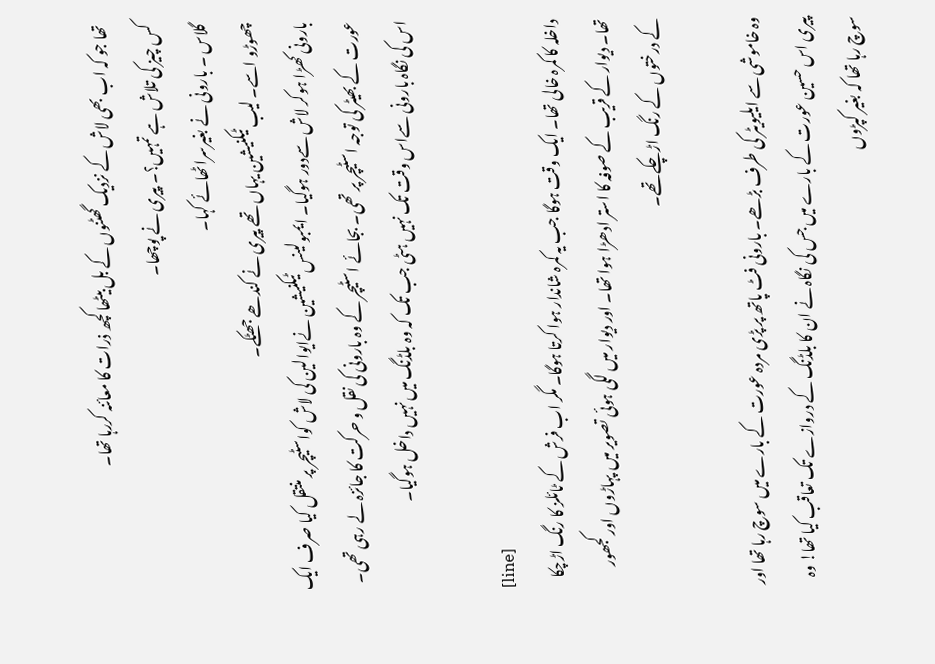تھا جو کہ اب بھی لاش کے نزدیک گھٹنوں کے بل بیٹھا کچھ ذرات کا معائنہ کررہا تھا۔
کس چیز کی تلاش ہے تمہیں؟۔ پیری نے پوچھا۔
گلاس ۔ بارونی نے بغیرسراٹھائے کہا۔
چھوڑو اسے۔ لیب ٹیکنیشین یہاں تھے پیری نے کندھے جھٹکے۔
بارونی کھڑا ہوکر لاش سےدور ہوگیا۔ ایمبولینس ٹیکنیشین نےایوالین کی لاش کواسٹیچر پر منتقل کیا صرف ایک عورت کے بھیٹر کی توجہ اسٹیچر پر تھی۔ بجائے اسٹیچر کے وہ بارونی کی نقل و حرکت کا جائزہ لے رہی تھی۔ اس کی نگاہ بارونی سےاس وقت تک نہیں ہٹی جب تک کہ وہ بلڈنگ میں نہیں داخل ہوگیا۔

[line]
داخلہ کا کمرہ خالی تھا۔ ایک وقت ہوگا جب یہ کمرہ شاندار ہوا کرتا ہوگا۔ مگر اب فرش کے ٹائلز کا رنگ اڑچکا تھا۔ دیوار کے قریب کے صوفہ کا استر ادھڑا ہوا تھا۔ اور دیوار میں لگی ہوئی تصویر میں پہاڑوں اور کجھور کے درختوں کے رنگ اڑچکے تھے۔

وہ خاموشی سے ایلیویٹر کی طرف بڑھے۔ بارونی فٹ پاتھ پر پڑی مردہ عورت کے بارے میں سوچ رہا تھا اور پیری اس حسین عورت کے بارے میں جس کی نگاہ نے ان کا بلڈنگ کے دروازے تک تعاقب کیا تھا! وہ سوچ رہا تھا کہ بغیر کپڑوں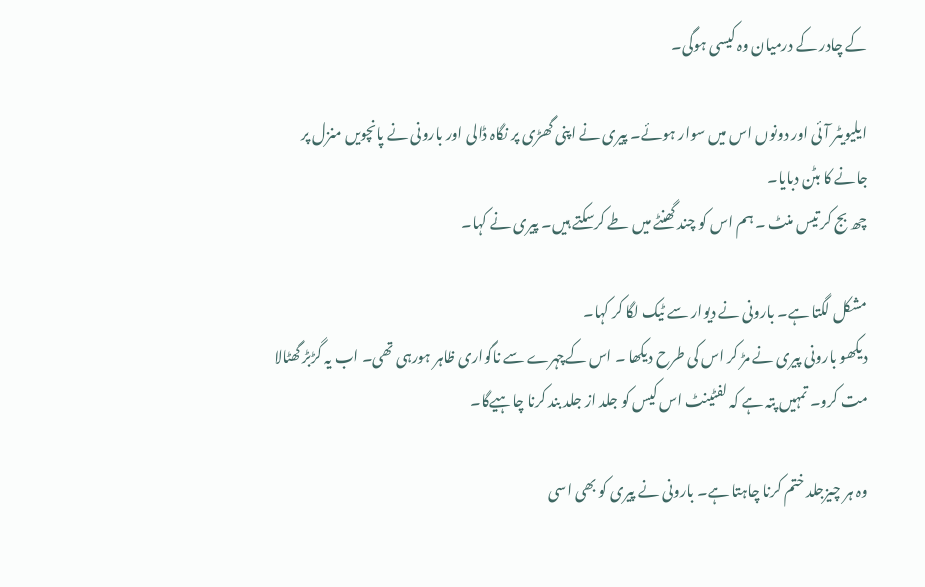کے چادر کے درمیان وہ کیسی ہوگی۔

ایلیویٹر آئی اور دونوں اس میں سوار ہوئے۔ پیری نے اپنی گھڑی پر نگاہ ڈالی اور بارونی نے پانچویں منزل پر جانے کا بٹن دبایا۔
چھ بج کر تیس منٹ ۔ ہم اس کو چند گھنٹے میں طے کرسکتے ہیں۔ پیری نے کہا۔

مشکل لگتا ہے۔ بارونی نے دیوار سے ٹیک لگا کر کہا۔
دیکھو بارونی پیری نے مڑ کر اس کی طرح دیکھا ۔ اس کےچہرے سے ناگواری ظاہر ہورہی تھی۔ اب یہ گڑبڑ گھٹالا مت کرو۔ تمہیں پتہ ہے کہ لفٹینٹ اس کیس کو جلد از جلد بند کرنا چاہیےگا۔

وہ ہر چیزجلد ختم کرنا چاہتا ہے۔ بارونی نے پیری کو بھی اسی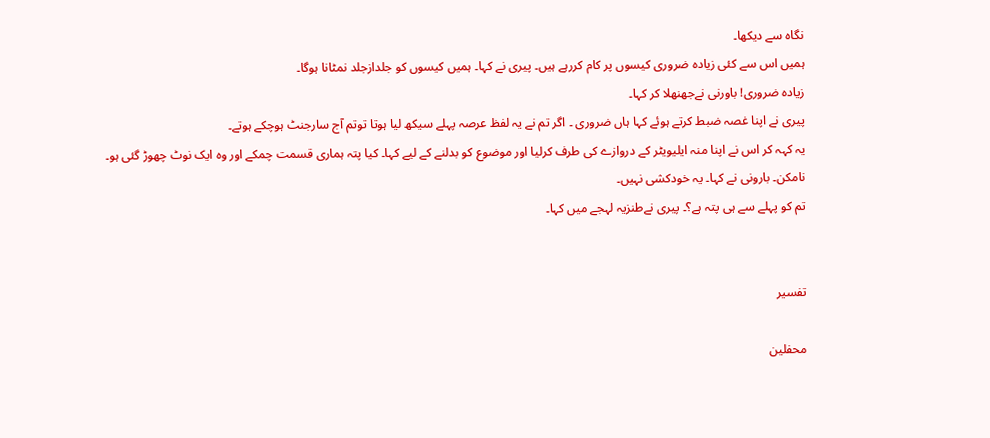نگاہ سے دیکھا۔
ہمیں اس سے کئی زیادہ ضروری کیسوں پر کام کررہے ہیں۔ پیری نے کہا۔ ہمیں کیسوں کو جلدازجلد نمٹانا ہوگا۔
زیادہ ضروری! باورنی نےجھنھلا کر کہا۔
پیری نے اپنا غصہ ضبط کرتے ہوئے کہا ہاں ضروری ۔ اگر تم نے یہ لفظ عرصہ پہلے سیکھ لیا ہوتا توتم آج سارجنٹ ہوچکے ہوتے۔
یہ کہہ کر اس نے اپنا منہ ایلیویٹر کے دروازے کی طرف کرلیا اور موضوع کو بدلنے کے لیے کہا۔ کیا پتہ ہماری قسمت چمکے اور وہ ایک نوٹ چھوڑ گئی ہو۔
نامکن۔ بارونی نے کہا۔ یہ خودکشی نہیں۔
تم کو پہلے سے ہی پتہ ہے؟۔ پیری نےطنزیہ لہجے میں کہا۔


تفسیر

محفلین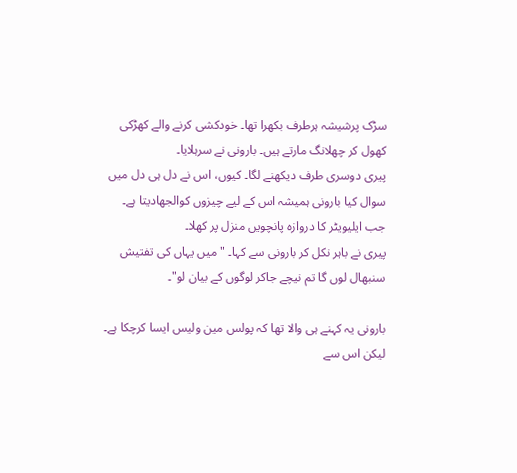سڑک پرشیشہ ہرطرف بکھرا تھا۔ خودکشی کرنے والے کھڑکی کھول کر چھلانگ مارتے ہیں۔ بارونی نے سرہلایا۔
پیری دوسری طرف دیکھنے لگا۔ کیوں، اس نے دل ہی دل میں سوال کیا بارونی ہمیشہ اس کے لیے چیزوں کوالجھادیتا ہے۔
جب ایلیویٹر کا دروازہ پانچویں منزل پر کھلا۔
پیری نے باہر نکل کر بارونی سے کہا۔ " میں یہاں کی تفتیش سنبھال لوں گا تم نیچے جاکر لوگوں کے بیان لو"۔

بارونی یہ کہنے ہی والا تھا کہ پولس مین ولیس ایسا کرچکا ہے۔ لیکن اس سے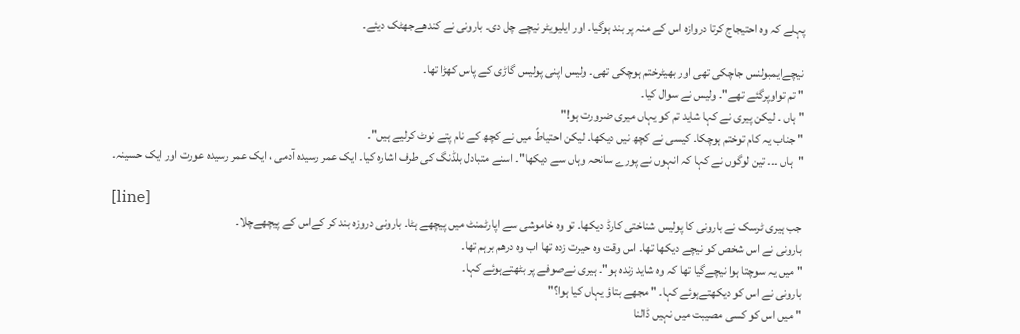پہلے کہ وہ احتیجاج کرتا دروازہ اس کے منہ پر بند ہوگیا۔ اور ایلیویٹر نیچے چل دی۔ بارونی نے کندھےجھٹک دیئے۔

نیچےایمبولنس جاچکی تھی اور بھیٹرختم ہوچکی تھی۔ ولیس اپنی پولیس گاڑی کے پاس کھڑا تھا۔
" تم تواوپرگئے تھے"۔ ولیس نے سوال کیا۔
" ہاں ۔ لیکن پیری نے کہا شاید تم کو یہاں میری ضرورت ہو!"
" جناب یہ کام توختم ہوچکا۔ کیسی نے کچھ نیں دیکھا۔ لیکن احتیاطً میں نے کچھ کے نام پتے نوٹ کرلیے ہیں"۔
"ہاں ۔۔۔ تین لوگوں نے کہا کہ انہوں نے پورے سانحہ وہاں سے دیکھا"۔ اسنے متبادل بلڈنگ کی طرف اشارہ کیا۔ ایک عمر رسیدہ آدمی ، ایک عمر رسیدہ عورت اور ایک حسینہ۔

[line]
جب ہیری ٹرسک نے بارونی کا پولیس شناختی کارڈ دیکھا۔ تو وہ خاموشی سے اپارٹمنٹ میں پیچھے ہٹا۔ بارونی دروزہ بند کر کےاس کے پیچھےچلا۔
بارونی نے اس شخص کو نیچے دیکھا تھا۔ اس وقت وہ حیرت زدہ تھا اب وہ درھم برہم تھا۔
" میں یہ سوچتا ہوا نیچےگیا تھا کہ وہ شاید زندہ ہو"۔ ہیری نےصوفے پر بٹھتےہوئے کہا۔
بارونی نے اس کو دیکھتےہوئے کہا۔ " مجھے بتاؤ یہاں کیا ہوا؟"
" میں اس کو کسی مصیبت میں نہیں ڈالنا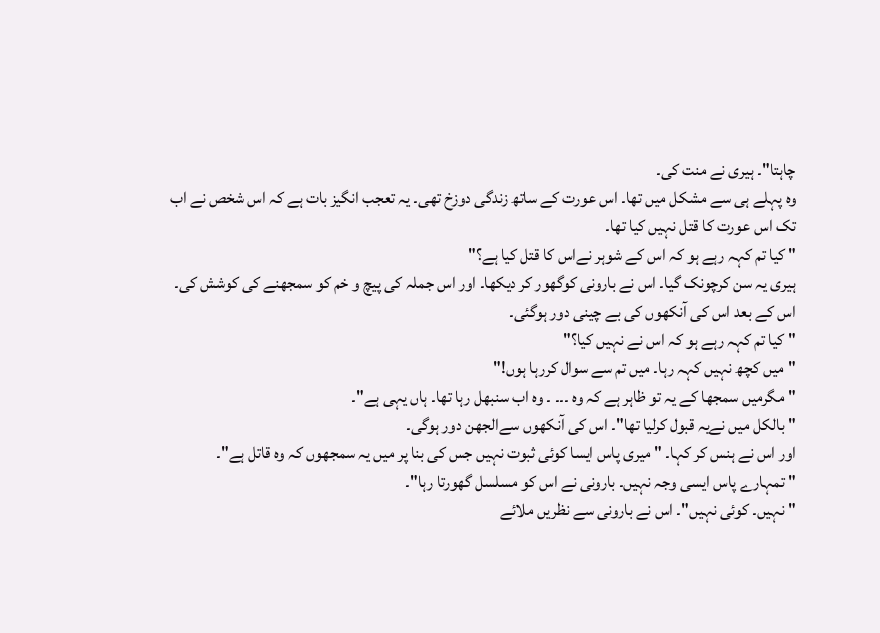چاہتا"۔ ہیری نے منت کی۔
وہ پہلے ہی سے مشکل میں تھا۔ اس عورت کے ساتھ زندگی دوزخ تھی۔ یہ تعجب انگیز بات ہے کہ اس شخص نے اب تک اس عورت کا قتل نہیں کیا تھا۔
" کیا تم کہہ رہے ہو کہ اس کے شوہر نےاس کا قتل کیا ہے؟"
ہیری یہ سن کرچونک گیا۔ اس نے بارونی کوگھور کر دیکھا۔ اور اس جملہ کی پیچ و خم کو سمجھنے کی کوشش کی۔ اس کے بعد اس کی آنکھوں کی بے چینی دور ہوگئی۔
" کیا تم کہہ رہے ہو کہ اس نے نہیں کیا؟"
"میں کچھ نہیں کہہ رہا۔ میں تم سے سوال کررہا ہوں!"
" مگرمیں سمجھا کے یہ تو ظاہر ہے کہ وہ ۔۔۔ ۔ وہ اب سنبھل رہا تھا۔ ہاں یہی ہے"۔
" بالکل میں نےیہ قبول کرلیا تھا"۔ اس کی آنکھوں سےالجھن دور ہوگی۔
اور اس نے ہنس کر کہا۔ " میری پاس ایسا کوئی ثبوت نہیں جس کی بنا پر میں یہ سمجھوں کہ وہ قاتل ہے"۔
" تمہارے پاس ایسی وجہ نہیں۔ بارونی نے اس کو مسلسل گھورتا رہا"۔
" نہیں۔ کوئی نہیں"۔ اس نے بارونی سے نظریں ملائے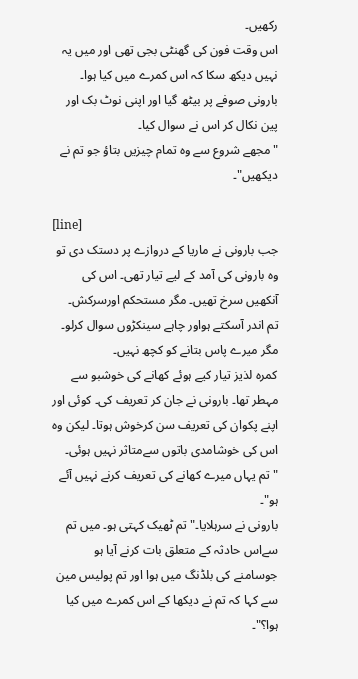رکھیں۔
اس وقت فون کی گھنٹی بجی تھی اور میں یہ نہیں دیکھ سکا کہ اس کمرے میں کیا ہوا۔
بارونی صوفے پر بیٹھ گیا اور اپنی نوٹ بک اور پین نکال کر اس نے سوال کیا۔
" مجھے شروع سے وہ تمام چیزیں بتاؤ جو تم نے دیکھیں"۔

[line]
جب بارونی نے ماریا کے دروازے پر دستک دی تو وہ بارونی کی آمد کے لیے تیار تھی۔ اس کی آنکھیں سرخ تھیں۔ مگر مستحکم اورسرکش۔
تم اندر آسکتے ہواور چاہے سینکڑوں سوال کرلو۔ مگر میرے پاس بتانے کو کچھ نہیں۔
کمرہ لذیز تیار کیے ہوئے کھانے کی خوشبو سے مہطر تھا۔ بارونی نے جان کر تعریف کی۔ کوئی اور اپنے پکوان کی تعریف سن کرخوش ہوتا۔ لیکن وہ اس کی خوشامدی باتوں سےمتاثر نہیں ہوئی۔
" تم یہاں میرے کھانے کی تعریف کرنے نہیں آئے ہو"۔
بارونی نے سرہلایا۔" تم ٹھیک کہتی ہو۔ میں تم سےاس حادثہ کے متعلق بات کرنے آیا ہو جوسامنے کی بلڈنگ میں ہوا اور تم پولیس مین سے کہا کہ تم نے دیکھا کے اس کمرے میں کیا ہوا؟"۔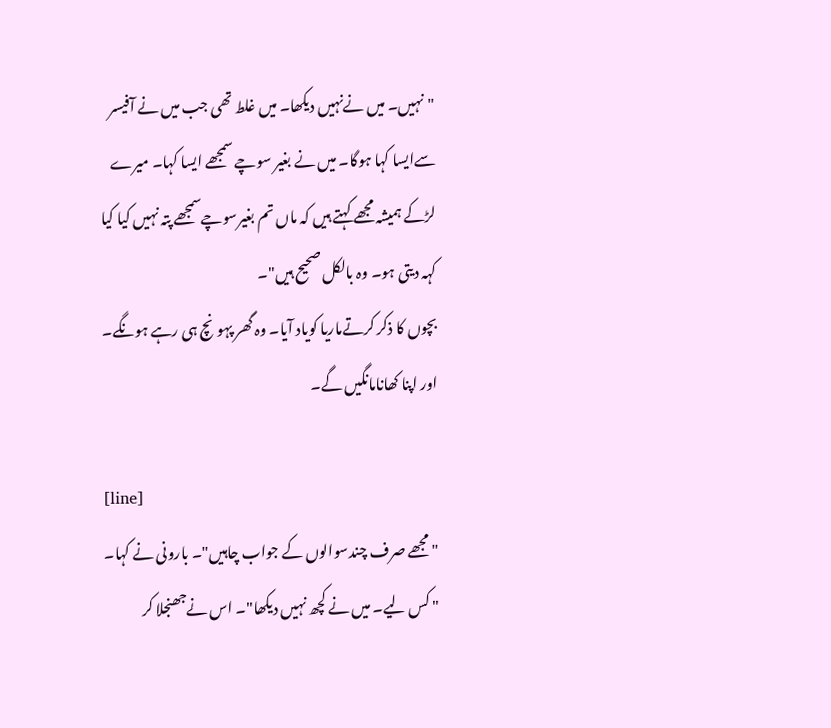"نہیں۔ میں نےنہیں دیکھا۔ میں غلط تھی جب میں نے آفیسر سےایسا کہا ہوگا۔ میں نے بغیر سوچے سمجھے ایسا کہا۔ میرے لڑکے ہمیشہ مجھے کہتے ہیں کہ ماں تم بغیرسوچےسمجھے پتہ نہیں کیا کیا کہہ دیتی ہو۔ وہ بالکل صحیح ہیں"۔
بچوں کا ذکر کرتےماریا کویاد آیا۔ وہ گھر پہونچ ہی رہے ہونگے۔ اور اپنا کھانامانگیں گے۔

[line]
" مجھے صرف چندسوالوں کے جواب چاہیں"۔ بارونی نے کہا۔
" کس لیے۔ میں نے کچھ نہیں دیکھا"۔ اس نےجھنجلا کر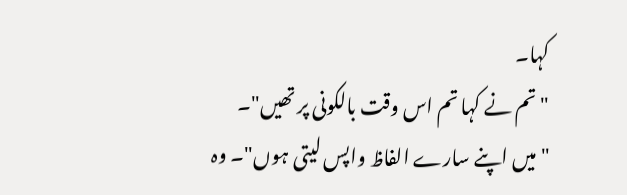کہا۔
" تم نے کہا تم اس وقت بالکونی پر تھیں"۔
" میں اپنے سارے الفاظ واپس لیتی ہوں"۔ وہ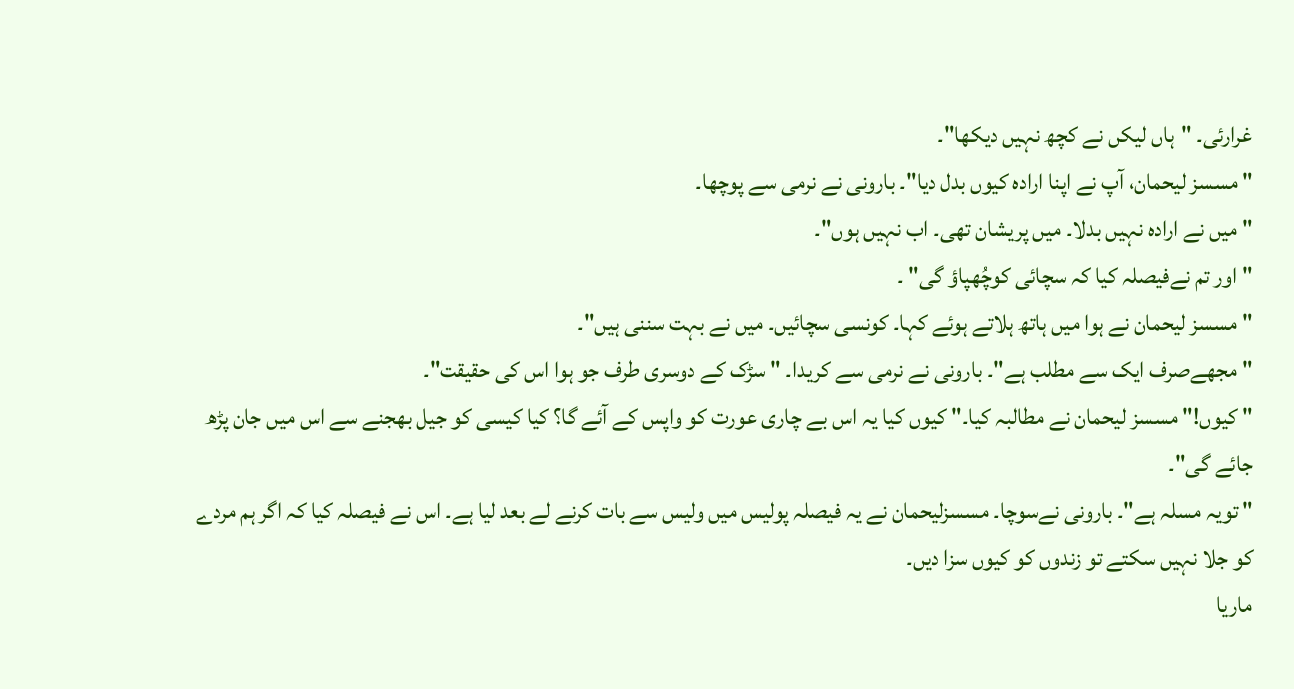غرارئی۔ "ہاں لیکں نے کچھ نہیں دیکھا"۔
" مسسز لیحمان، آپ نے اپنا ارادہ کیوں بدل دیا"۔ بارونی نے نرمی سے پوچھا۔
" میں نے ارادہ نہیں بدلا۔ میں پریشان تھی۔ اب نہیں ہوں"۔
" اور تم نےفیصلہ کیا کہ سچائی کوچُھپاؤ گی" ۔
" مسسز لیحمان نے ہوا میں ہاتھ ہلاتے ہوئے کہا۔ کونسی سچائیں۔ میں نے بہت سننی ہیں"۔
" مجھےصرف ایک سے مطلب ہے"۔ بارونی نے نرمی سے کریدا۔ " سڑک کے دوسری طرف جو ہوا اس کی حقیقت"۔
" کیوں!" مسسز لیحمان نے مطالبہ کیا۔" کیوں کیا یہ اس بے چاری عورت کو واپس کے آئے گا؟ کیا کیسی کو جیل بھجنے سے اس میں جان پڑھ جائے گی"۔
" تویہ مسلہ ہے"۔ بارونی نےسوچا۔ مسسزلیحمان نے یہ فیصلہ پولیس میں ولیس سے بات کرنے لے بعد لیا ہے۔ اس نے فیصلہ کیا کہ اگر ہم مردے کو جلا نہیں سکتے تو زندوں کو کیوں سزا دیں۔
ماریا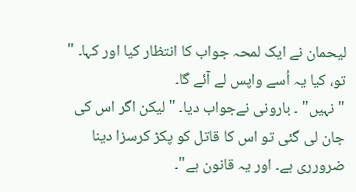لیحمان نے ایک لمحہ جواب کا انتظار کیا اور کہا۔ " تو، کیا یہ اُسے واپس لے آئے گا۔
" نہیں" ۔ بارونی نےجواب دیا۔ " لیکن اگر اس کی جان لی گئی تو اس کا قاتل کو پکڑ کرسزا دینا ضرورری ہے۔ اور یہ قانون ہے"۔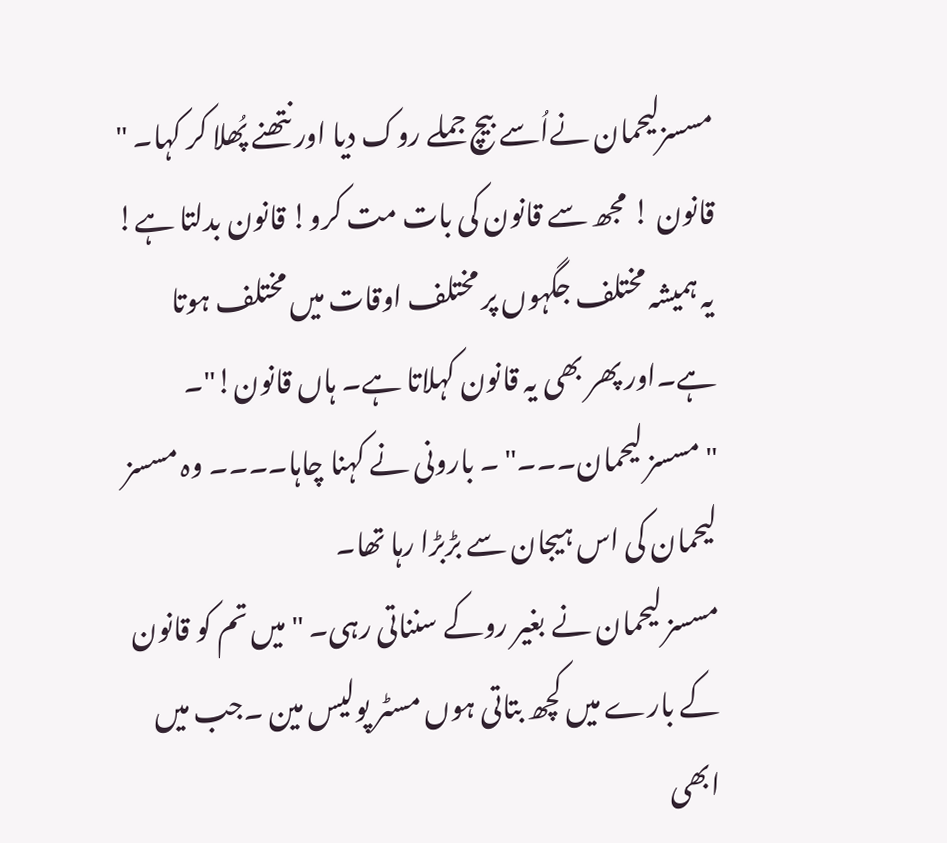مسسزلیحمان نےاُسے بیچ جملے روک دیا اور نتھنے پُھلا کر کہا۔ " قانون ! مجھ سے قانون کی بات مت کرو! قانون بدلتا ہے! یہ ہمیشہ مختلف جگہوں پر مختلف اوقات میں مختلف ہوتا ہے۔اور پھر بھی یہ قانون کہلاتا ہے۔ ہاں قانون!"۔
" مسسز لیحمان۔۔۔" ۔ بارونی نے کہنا چاہا۔۔۔۔ وہ مسسز لیحمان کی اس ہیجان سے بڑبڑا رہا تھا۔
مسسز لیحمان نے بغیر روکے سنناتی رہی۔ " میں تم کو قانون کے بارے میں کچھ بتاتی ہوں مسٹر پولیس مین ۔جب میں ابھی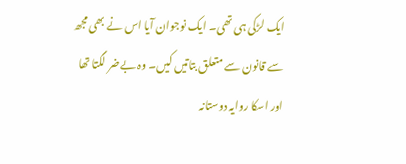ایک لڑکی ہی تھی۔ ایک نوجوان آیا اس نے بھی مجھ سے قانون سے متعلق بتاتیں کیں۔ وہ بےضر لگتا تھا اور اسکا روایہ دوستانہ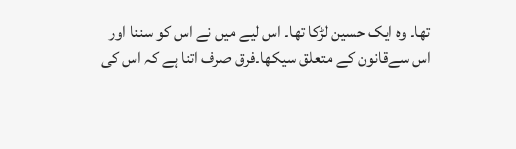تھا۔ وہ ایک حسین لڑکا تھا۔ اس لیے میں نے اس کو سننا اور اس سےقانون کے متعلق سیکھا۔فرق صرف اتنا ہے کہ اس کی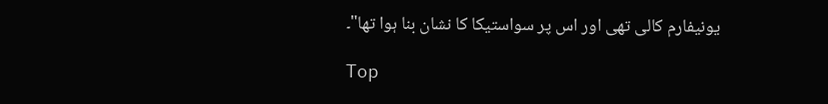یونیفارم کالی تھی اور اس پر سواستیکا کا نشان بنا ہوا تھا"۔

Top